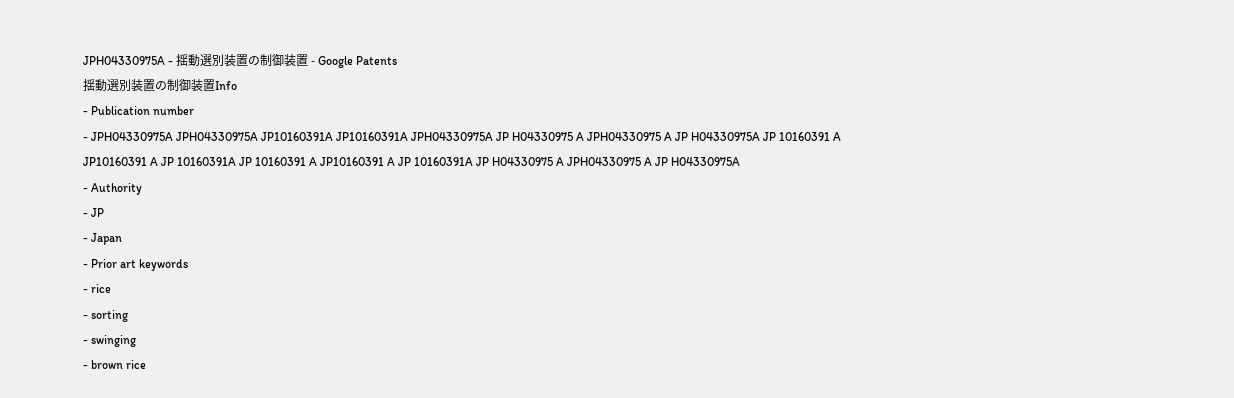JPH04330975A - 揺動選別装置の制御装置 - Google Patents
揺動選別装置の制御装置Info
- Publication number
- JPH04330975A JPH04330975A JP10160391A JP10160391A JPH04330975A JP H04330975 A JPH04330975 A JP H04330975A JP 10160391 A JP10160391 A JP 10160391A JP 10160391 A JP10160391 A JP 10160391A JP H04330975 A JPH04330975 A JP H04330975A
- Authority
- JP
- Japan
- Prior art keywords
- rice
- sorting
- swinging
- brown rice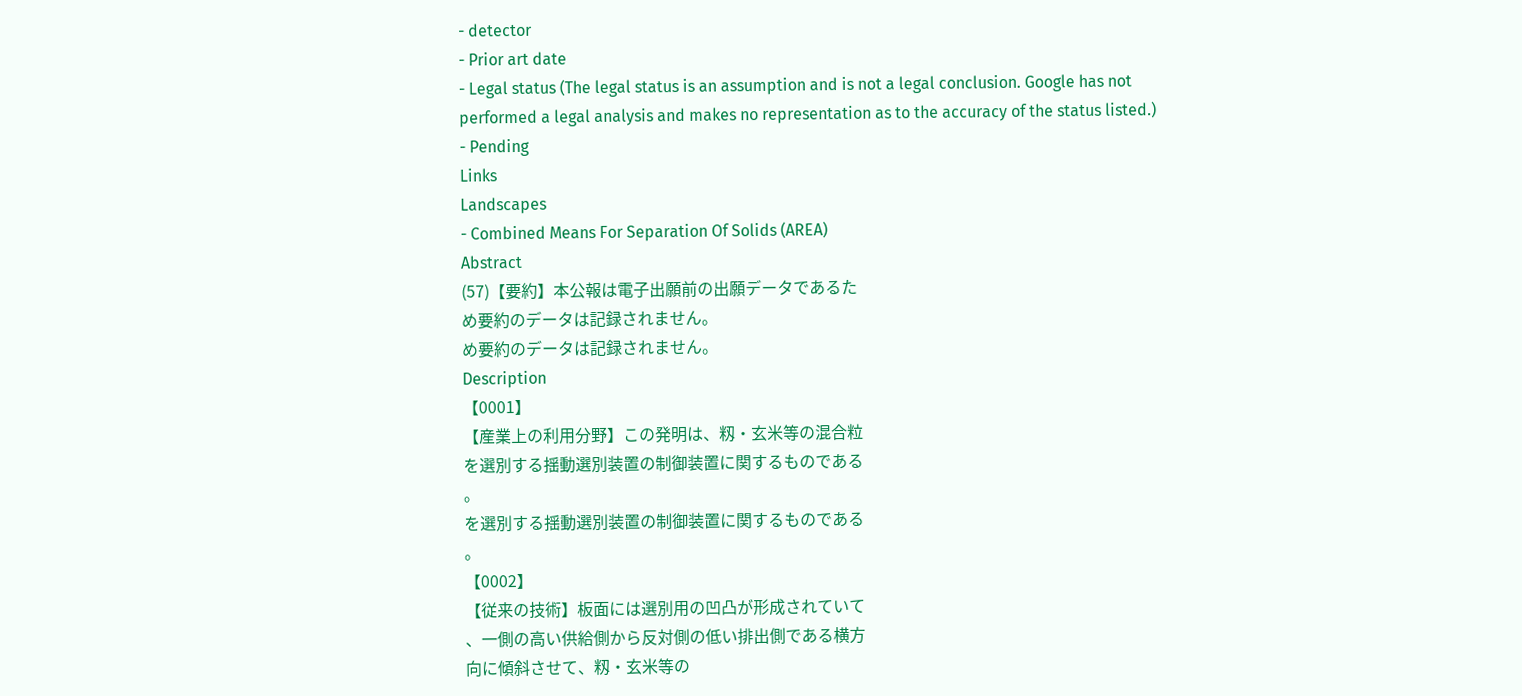- detector
- Prior art date
- Legal status (The legal status is an assumption and is not a legal conclusion. Google has not performed a legal analysis and makes no representation as to the accuracy of the status listed.)
- Pending
Links
Landscapes
- Combined Means For Separation Of Solids (AREA)
Abstract
(57)【要約】本公報は電子出願前の出願データであるた
め要約のデータは記録されません。
め要約のデータは記録されません。
Description
【0001】
【産業上の利用分野】この発明は、籾・玄米等の混合粒
を選別する揺動選別装置の制御装置に関するものである
。
を選別する揺動選別装置の制御装置に関するものである
。
【0002】
【従来の技術】板面には選別用の凹凸が形成されていて
、一側の高い供給側から反対側の低い排出側である横方
向に傾斜させて、籾・玄米等の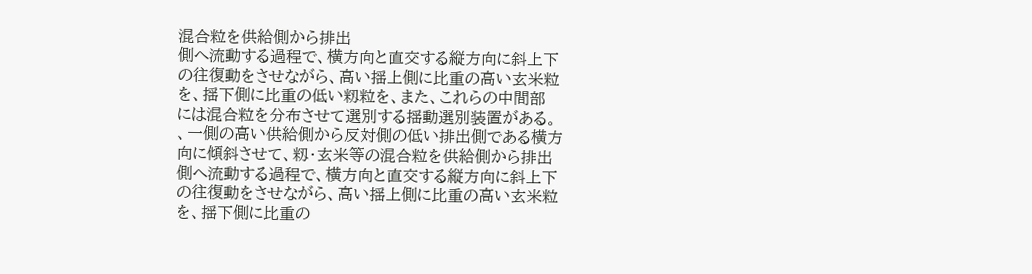混合粒を供給側から排出
側へ流動する過程で、横方向と直交する縦方向に斜上下
の往復動をさせながら、高い揺上側に比重の高い玄米粒
を、揺下側に比重の低い籾粒を、また、これらの中間部
には混合粒を分布させて選別する揺動選別装置がある。
、一側の高い供給側から反対側の低い排出側である横方
向に傾斜させて、籾・玄米等の混合粒を供給側から排出
側へ流動する過程で、横方向と直交する縦方向に斜上下
の往復動をさせながら、高い揺上側に比重の高い玄米粒
を、揺下側に比重の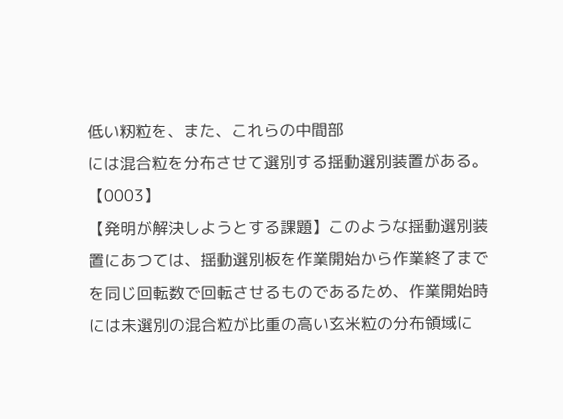低い籾粒を、また、これらの中間部
には混合粒を分布させて選別する揺動選別装置がある。
【0003】
【発明が解決しようとする課題】このような揺動選別装
置にあつては、揺動選別板を作業開始から作業終了まで
を同じ回転数で回転させるものであるため、作業開始時
には未選別の混合粒が比重の高い玄米粒の分布領域に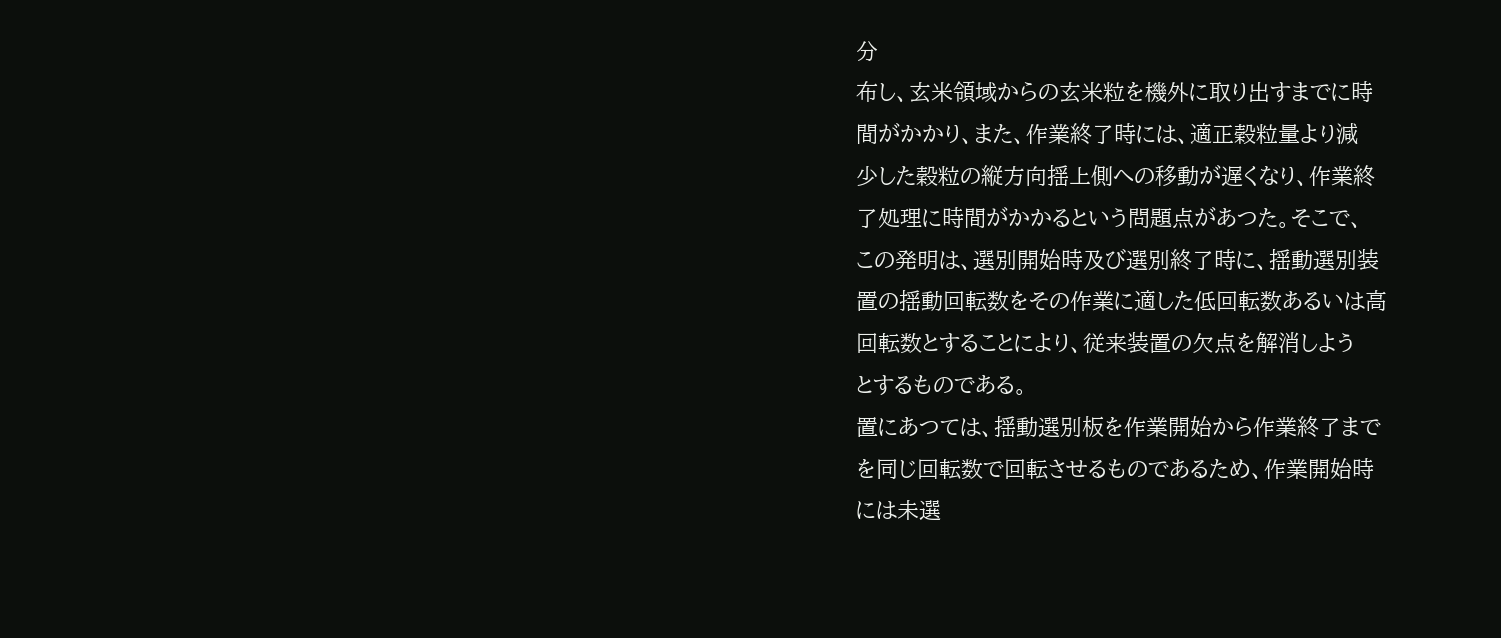分
布し、玄米領域からの玄米粒を機外に取り出すまでに時
間がかかり、また、作業終了時には、適正穀粒量より減
少した穀粒の縦方向揺上側への移動が遅くなり、作業終
了処理に時間がかかるという問題点があつた。そこで、
この発明は、選別開始時及び選別終了時に、揺動選別装
置の揺動回転数をその作業に適した低回転数あるいは高
回転数とすることにより、従来装置の欠点を解消しよう
とするものである。
置にあつては、揺動選別板を作業開始から作業終了まで
を同じ回転数で回転させるものであるため、作業開始時
には未選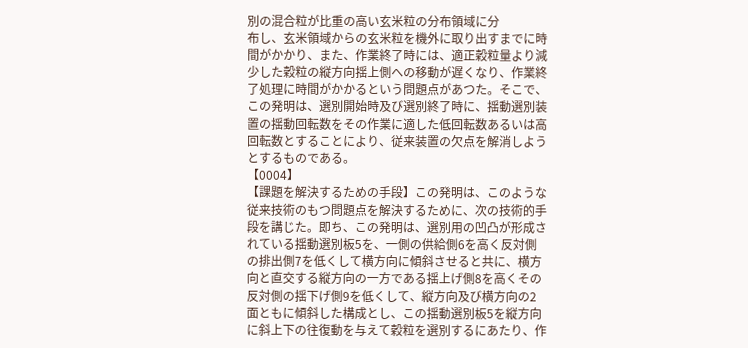別の混合粒が比重の高い玄米粒の分布領域に分
布し、玄米領域からの玄米粒を機外に取り出すまでに時
間がかかり、また、作業終了時には、適正穀粒量より減
少した穀粒の縦方向揺上側への移動が遅くなり、作業終
了処理に時間がかかるという問題点があつた。そこで、
この発明は、選別開始時及び選別終了時に、揺動選別装
置の揺動回転数をその作業に適した低回転数あるいは高
回転数とすることにより、従来装置の欠点を解消しよう
とするものである。
【0004】
【課題を解決するための手段】この発明は、このような
従来技術のもつ問題点を解決するために、次の技術的手
段を講じた。即ち、この発明は、選別用の凹凸が形成さ
れている揺動選別板5を、一側の供給側6を高く反対側
の排出側7を低くして横方向に傾斜させると共に、横方
向と直交する縦方向の一方である揺上げ側8を高くその
反対側の揺下げ側9を低くして、縦方向及び横方向の2
面ともに傾斜した構成とし、この揺動選別板5を縦方向
に斜上下の往復動を与えて穀粒を選別するにあたり、作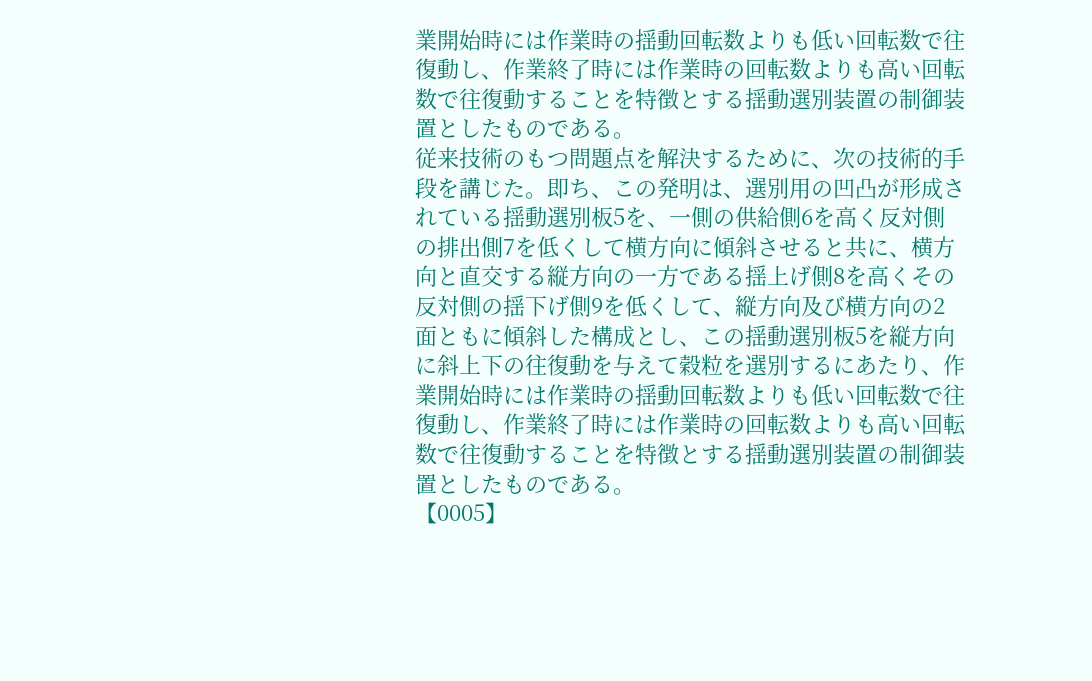業開始時には作業時の揺動回転数よりも低い回転数で往
復動し、作業終了時には作業時の回転数よりも高い回転
数で往復動することを特徴とする揺動選別装置の制御装
置としたものである。
従来技術のもつ問題点を解決するために、次の技術的手
段を講じた。即ち、この発明は、選別用の凹凸が形成さ
れている揺動選別板5を、一側の供給側6を高く反対側
の排出側7を低くして横方向に傾斜させると共に、横方
向と直交する縦方向の一方である揺上げ側8を高くその
反対側の揺下げ側9を低くして、縦方向及び横方向の2
面ともに傾斜した構成とし、この揺動選別板5を縦方向
に斜上下の往復動を与えて穀粒を選別するにあたり、作
業開始時には作業時の揺動回転数よりも低い回転数で往
復動し、作業終了時には作業時の回転数よりも高い回転
数で往復動することを特徴とする揺動選別装置の制御装
置としたものである。
【0005】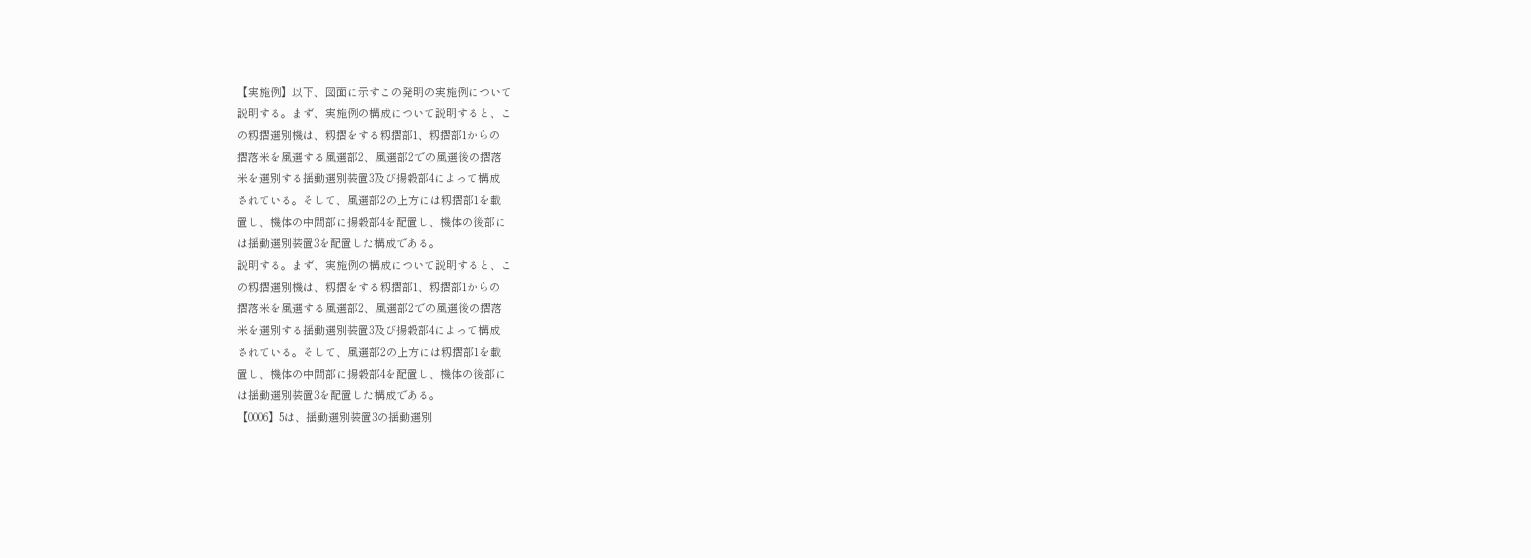【実施例】以下、図面に示すこの発明の実施例について
説明する。まず、実施例の構成について説明すると、こ
の籾摺選別機は、籾摺をする籾摺部1、籾摺部1からの
摺落米を風選する風選部2、風選部2での風選後の摺落
米を選別する揺動選別装置3及び揚穀部4によって構成
されている。そして、風選部2の上方には籾摺部1を載
置し、機体の中間部に揚穀部4を配置し、機体の後部に
は揺動選別装置3を配置した構成である。
説明する。まず、実施例の構成について説明すると、こ
の籾摺選別機は、籾摺をする籾摺部1、籾摺部1からの
摺落米を風選する風選部2、風選部2での風選後の摺落
米を選別する揺動選別装置3及び揚穀部4によって構成
されている。そして、風選部2の上方には籾摺部1を載
置し、機体の中間部に揚穀部4を配置し、機体の後部に
は揺動選別装置3を配置した構成である。
【0006】5は、揺動選別装置3の揺動選別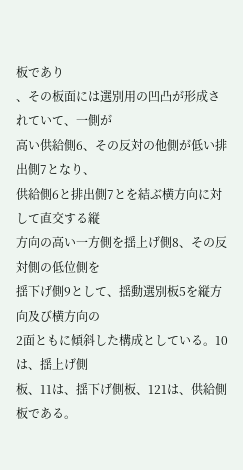板であり
、その板面には選別用の凹凸が形成されていて、一側が
高い供給側6、その反対の他側が低い排出側7となり、
供給側6と排出側7とを結ぶ横方向に対して直交する縦
方向の高い一方側を揺上げ側8、その反対側の低位側を
揺下げ側9として、揺動選別板5を縦方向及び横方向の
2面ともに傾斜した構成としている。10は、揺上げ側
板、11は、揺下げ側板、121は、供給側板である。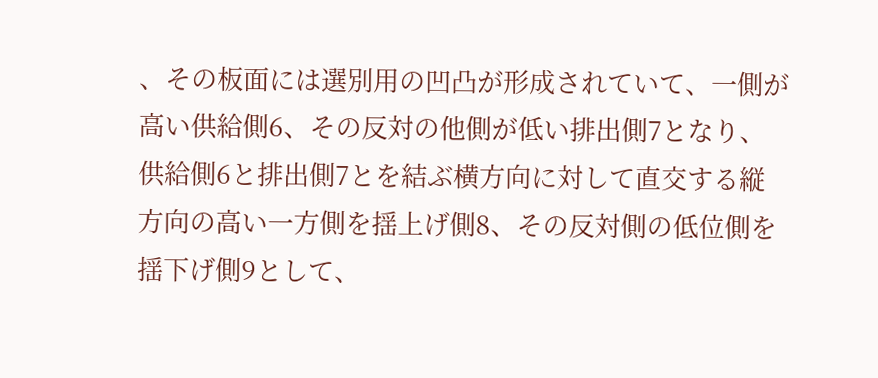、その板面には選別用の凹凸が形成されていて、一側が
高い供給側6、その反対の他側が低い排出側7となり、
供給側6と排出側7とを結ぶ横方向に対して直交する縦
方向の高い一方側を揺上げ側8、その反対側の低位側を
揺下げ側9として、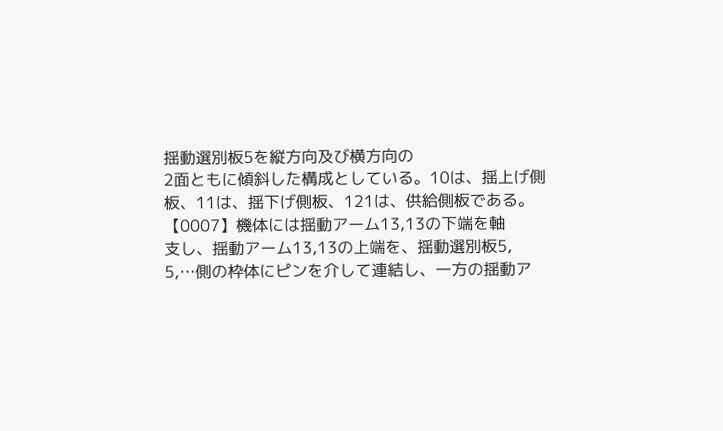揺動選別板5を縦方向及び横方向の
2面ともに傾斜した構成としている。10は、揺上げ側
板、11は、揺下げ側板、121は、供給側板である。
【0007】機体には揺動アーム13,13の下端を軸
支し、揺動アーム13,13の上端を、揺動選別板5,
5,…側の枠体にピンを介して連結し、一方の揺動ア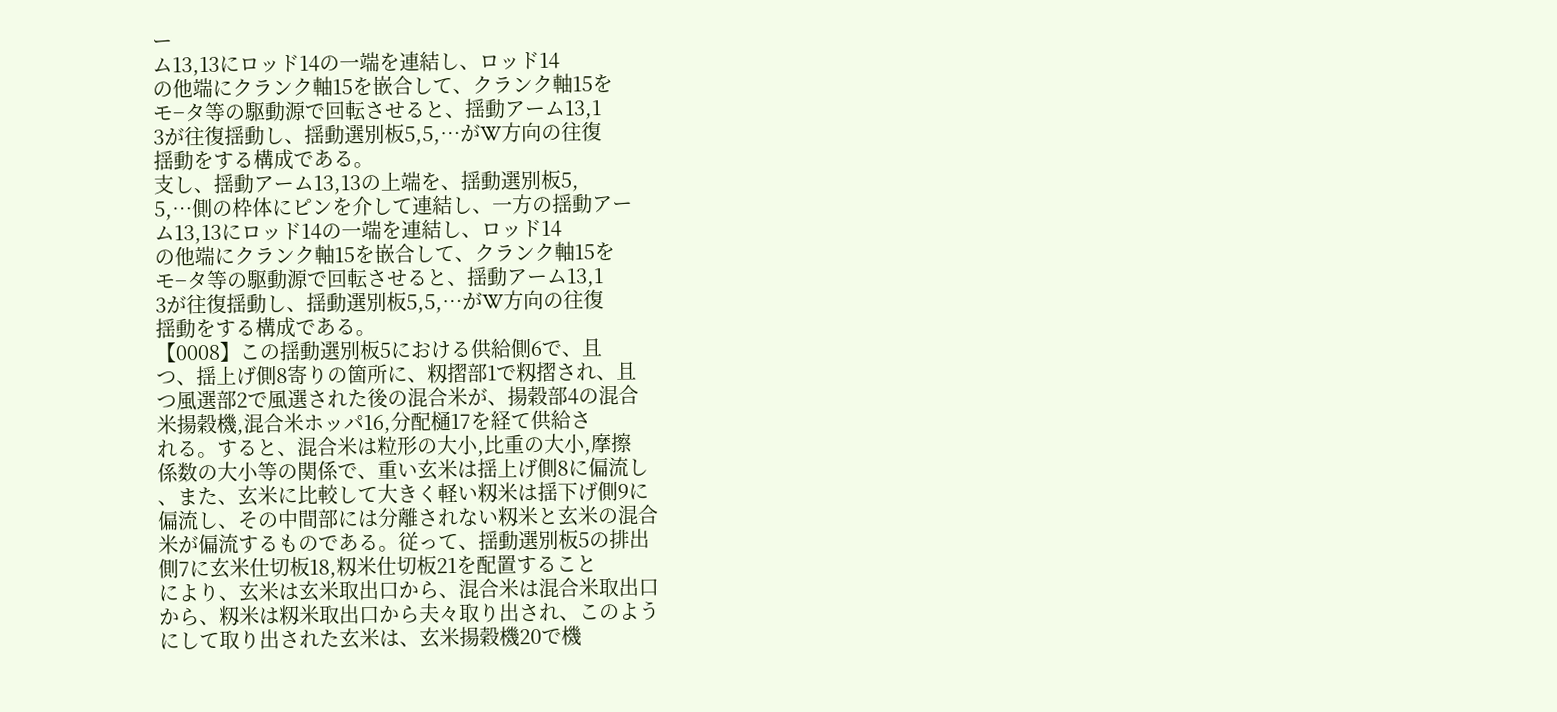ー
ム13,13にロッド14の一端を連結し、ロッド14
の他端にクランク軸15を嵌合して、クランク軸15を
モ−タ等の駆動源で回転させると、揺動アーム13,1
3が往復揺動し、揺動選別板5,5,…がW方向の往復
揺動をする構成である。
支し、揺動アーム13,13の上端を、揺動選別板5,
5,…側の枠体にピンを介して連結し、一方の揺動アー
ム13,13にロッド14の一端を連結し、ロッド14
の他端にクランク軸15を嵌合して、クランク軸15を
モ−タ等の駆動源で回転させると、揺動アーム13,1
3が往復揺動し、揺動選別板5,5,…がW方向の往復
揺動をする構成である。
【0008】この揺動選別板5における供給側6で、且
つ、揺上げ側8寄りの箇所に、籾摺部1で籾摺され、且
つ風選部2で風選された後の混合米が、揚穀部4の混合
米揚穀機,混合米ホッパ16,分配樋17を経て供給さ
れる。すると、混合米は粒形の大小,比重の大小,摩擦
係数の大小等の関係で、重い玄米は揺上げ側8に偏流し
、また、玄米に比較して大きく軽い籾米は揺下げ側9に
偏流し、その中間部には分離されない籾米と玄米の混合
米が偏流するものである。従って、揺動選別板5の排出
側7に玄米仕切板18,籾米仕切板21を配置すること
により、玄米は玄米取出口から、混合米は混合米取出口
から、籾米は籾米取出口から夫々取り出され、このよう
にして取り出された玄米は、玄米揚穀機20で機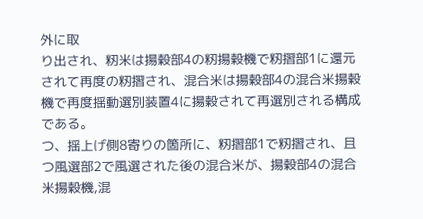外に取
り出され、籾米は揚穀部4の籾揚穀機で籾摺部1に還元
されて再度の籾摺され、混合米は揚穀部4の混合米揚穀
機で再度揺動選別装置4に揚穀されて再選別される構成
である。
つ、揺上げ側8寄りの箇所に、籾摺部1で籾摺され、且
つ風選部2で風選された後の混合米が、揚穀部4の混合
米揚穀機,混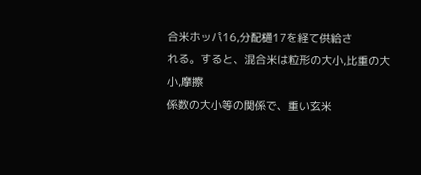合米ホッパ16,分配樋17を経て供給さ
れる。すると、混合米は粒形の大小,比重の大小,摩擦
係数の大小等の関係で、重い玄米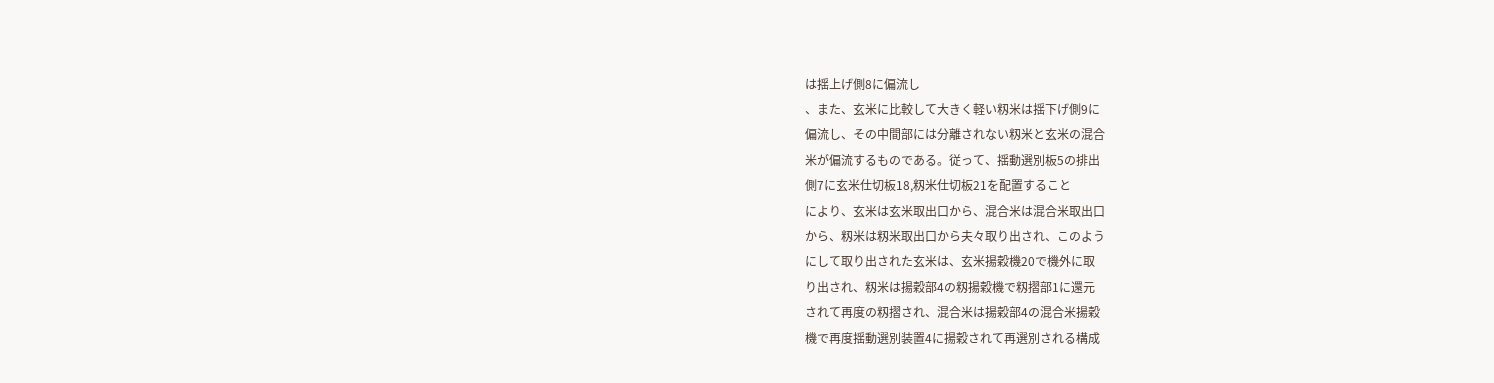は揺上げ側8に偏流し
、また、玄米に比較して大きく軽い籾米は揺下げ側9に
偏流し、その中間部には分離されない籾米と玄米の混合
米が偏流するものである。従って、揺動選別板5の排出
側7に玄米仕切板18,籾米仕切板21を配置すること
により、玄米は玄米取出口から、混合米は混合米取出口
から、籾米は籾米取出口から夫々取り出され、このよう
にして取り出された玄米は、玄米揚穀機20で機外に取
り出され、籾米は揚穀部4の籾揚穀機で籾摺部1に還元
されて再度の籾摺され、混合米は揚穀部4の混合米揚穀
機で再度揺動選別装置4に揚穀されて再選別される構成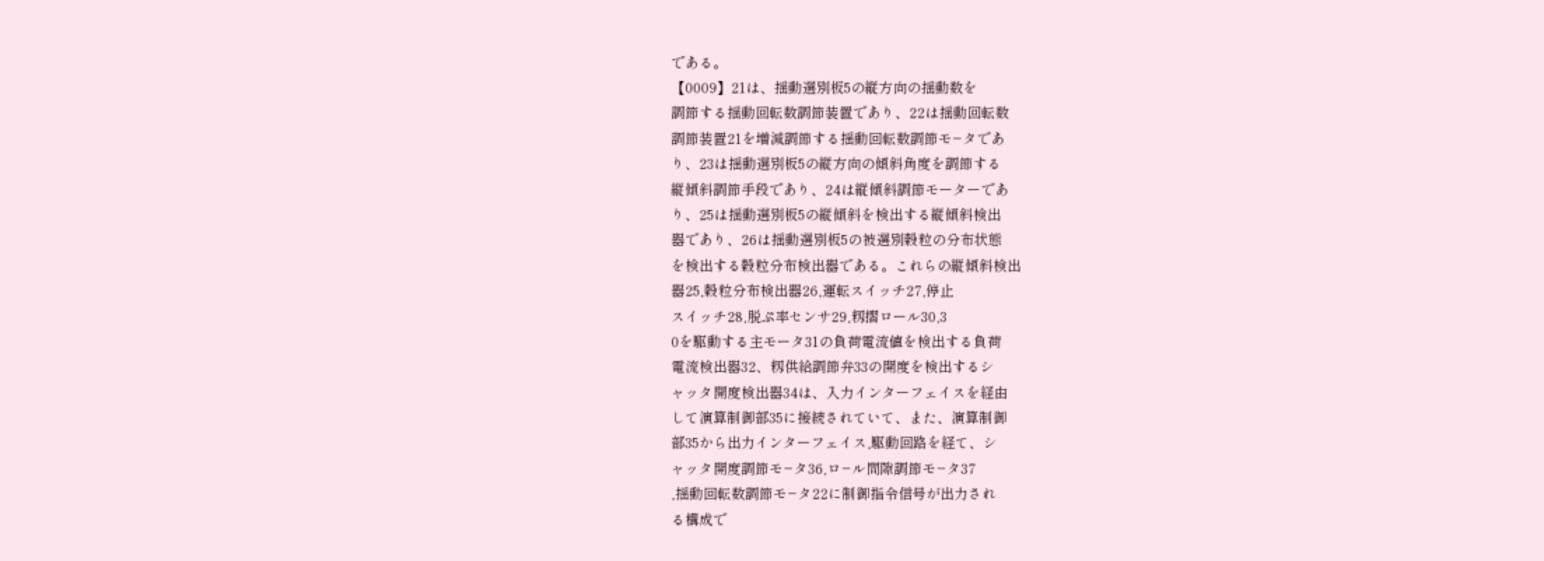である。
【0009】21は、揺動選別板5の縦方向の揺動数を
調節する揺動回転数調節装置であり、22は揺動回転数
調節装置21を増減調節する揺動回転数調節モ−タであ
り、23は揺動選別板5の縦方向の傾斜角度を調節する
縦傾斜調節手段であり、24は縦傾斜調節モーターであ
り、25は揺動選別板5の縦傾斜を検出する縦傾斜検出
器であり、26は揺動選別板5の被選別穀粒の分布状態
を検出する穀粒分布検出器である。これらの縦傾斜検出
器25,穀粒分布検出器26,運転スイッチ27,停止
スイッチ28,脱ぷ率センサ29,籾摺ロール30,3
0を駆動する主モータ31の負荷電流値を検出する負荷
電流検出器32、籾供給調節弁33の開度を検出するシ
ャッタ開度検出器34は、入力インターフェイスを経由
して演算制御部35に接続されていて、また、演算制御
部35から出力インターフェイス,駆動回路を経て、シ
ャッタ開度調節モ−タ36,ロ−ル間隙調節モ−タ37
,揺動回転数調節モ−タ22に制御指令信号が出力され
る構成で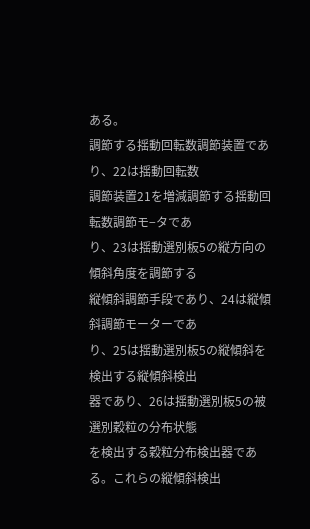ある。
調節する揺動回転数調節装置であり、22は揺動回転数
調節装置21を増減調節する揺動回転数調節モ−タであ
り、23は揺動選別板5の縦方向の傾斜角度を調節する
縦傾斜調節手段であり、24は縦傾斜調節モーターであ
り、25は揺動選別板5の縦傾斜を検出する縦傾斜検出
器であり、26は揺動選別板5の被選別穀粒の分布状態
を検出する穀粒分布検出器である。これらの縦傾斜検出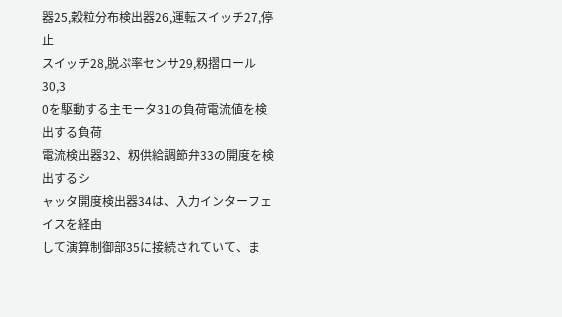器25,穀粒分布検出器26,運転スイッチ27,停止
スイッチ28,脱ぷ率センサ29,籾摺ロール30,3
0を駆動する主モータ31の負荷電流値を検出する負荷
電流検出器32、籾供給調節弁33の開度を検出するシ
ャッタ開度検出器34は、入力インターフェイスを経由
して演算制御部35に接続されていて、ま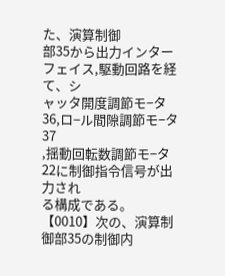た、演算制御
部35から出力インターフェイス,駆動回路を経て、シ
ャッタ開度調節モ−タ36,ロ−ル間隙調節モ−タ37
,揺動回転数調節モ−タ22に制御指令信号が出力され
る構成である。
【0010】次の、演算制御部35の制御内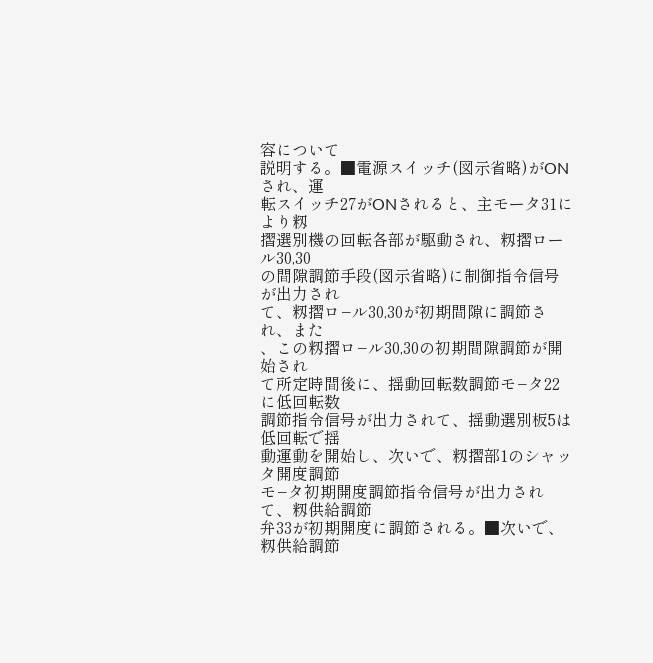容について
説明する。■電源スイッチ(図示省略)がONされ、運
転スイッチ27がONされると、主モータ31により籾
摺選別機の回転各部が駆動され、籾摺ロール30,30
の間隙調節手段(図示省略)に制御指令信号が出力され
て、籾摺ロ−ル30,30が初期間隙に調節され、また
、この籾摺ロ−ル30,30の初期間隙調節が開始され
て所定時間後に、揺動回転数調節モ−タ22に低回転数
調節指令信号が出力されて、揺動選別板5は低回転で揺
動運動を開始し、次いで、籾摺部1のシャッタ開度調節
モ−タ初期開度調節指令信号が出力されて、籾供給調節
弁33が初期開度に調節される。■次いで、籾供給調節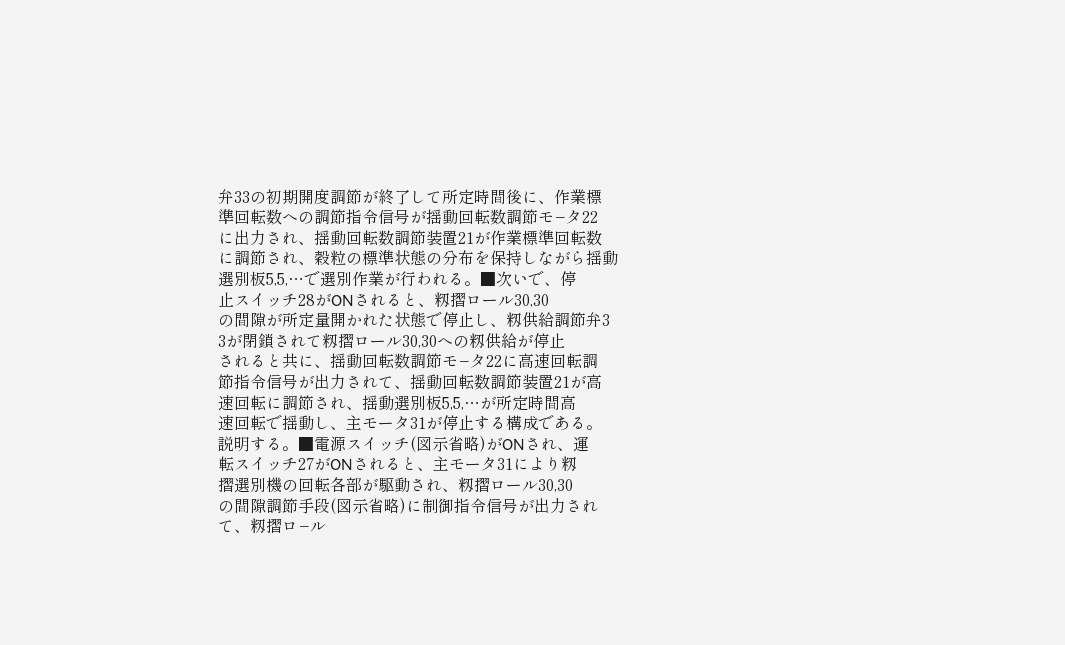弁33の初期開度調節が終了して所定時間後に、作業標
準回転数への調節指令信号が揺動回転数調節モ−タ22
に出力され、揺動回転数調節装置21が作業標準回転数
に調節され、穀粒の標準状態の分布を保持しながら揺動
選別板5,5,…で選別作業が行われる。■次いで、停
止スイッチ28がONされると、籾摺ロール30,30
の間隙が所定量開かれた状態で停止し、籾供給調節弁3
3が閉鎖されて籾摺ロール30,30への籾供給が停止
されると共に、揺動回転数調節モ−タ22に高速回転調
節指令信号が出力されて、揺動回転数調節装置21が高
速回転に調節され、揺動選別板5,5,…が所定時間高
速回転で揺動し、主モータ31が停止する構成である。
説明する。■電源スイッチ(図示省略)がONされ、運
転スイッチ27がONされると、主モータ31により籾
摺選別機の回転各部が駆動され、籾摺ロール30,30
の間隙調節手段(図示省略)に制御指令信号が出力され
て、籾摺ロ−ル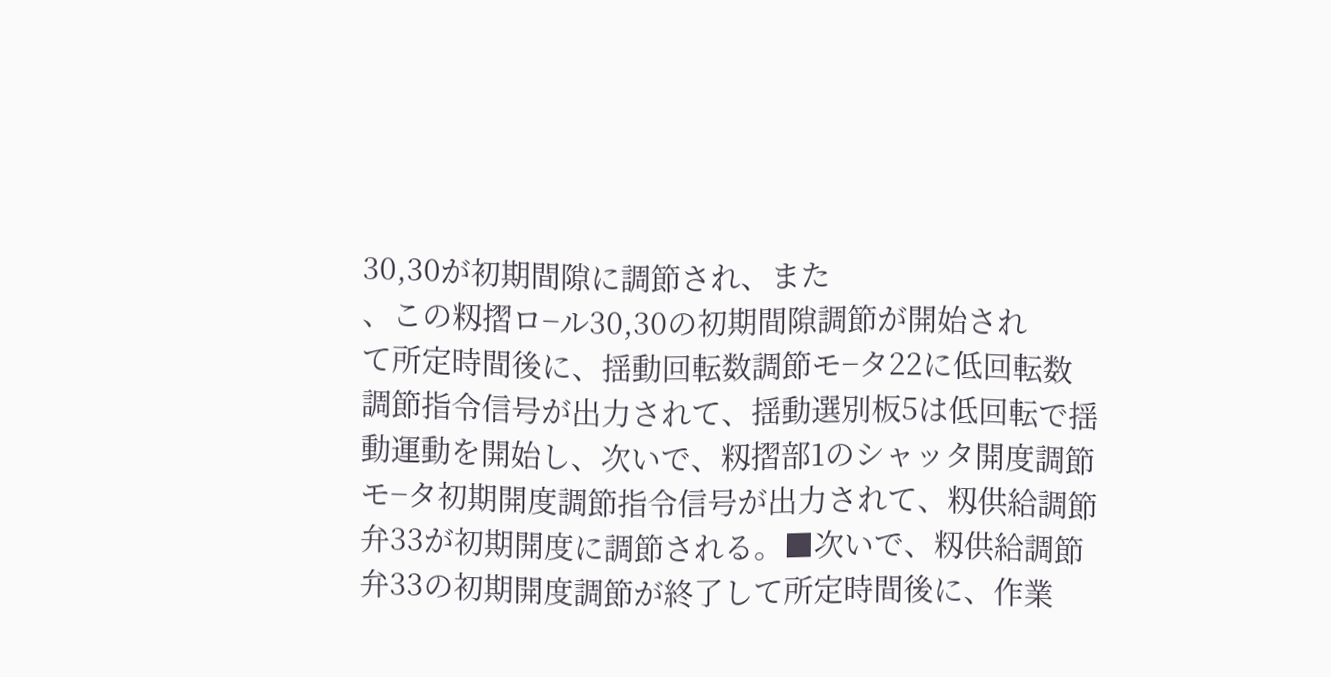30,30が初期間隙に調節され、また
、この籾摺ロ−ル30,30の初期間隙調節が開始され
て所定時間後に、揺動回転数調節モ−タ22に低回転数
調節指令信号が出力されて、揺動選別板5は低回転で揺
動運動を開始し、次いで、籾摺部1のシャッタ開度調節
モ−タ初期開度調節指令信号が出力されて、籾供給調節
弁33が初期開度に調節される。■次いで、籾供給調節
弁33の初期開度調節が終了して所定時間後に、作業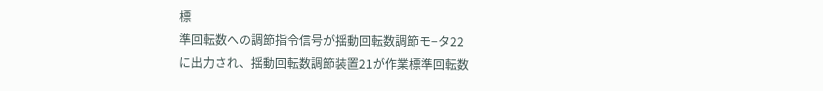標
準回転数への調節指令信号が揺動回転数調節モ−タ22
に出力され、揺動回転数調節装置21が作業標準回転数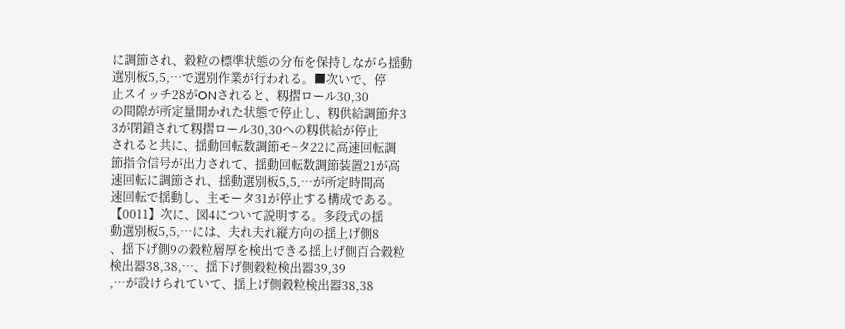に調節され、穀粒の標準状態の分布を保持しながら揺動
選別板5,5,…で選別作業が行われる。■次いで、停
止スイッチ28がONされると、籾摺ロール30,30
の間隙が所定量開かれた状態で停止し、籾供給調節弁3
3が閉鎖されて籾摺ロール30,30への籾供給が停止
されると共に、揺動回転数調節モ−タ22に高速回転調
節指令信号が出力されて、揺動回転数調節装置21が高
速回転に調節され、揺動選別板5,5,…が所定時間高
速回転で揺動し、主モータ31が停止する構成である。
【0011】次に、図4について説明する。多段式の揺
動選別板5,5,…には、夫れ夫れ縦方向の揺上げ側8
、揺下げ側9の穀粒層厚を検出できる揺上げ側百合穀粒
検出器38,38,…、揺下げ側穀粒検出器39,39
,…が設けられていて、揺上げ側穀粒検出器38,38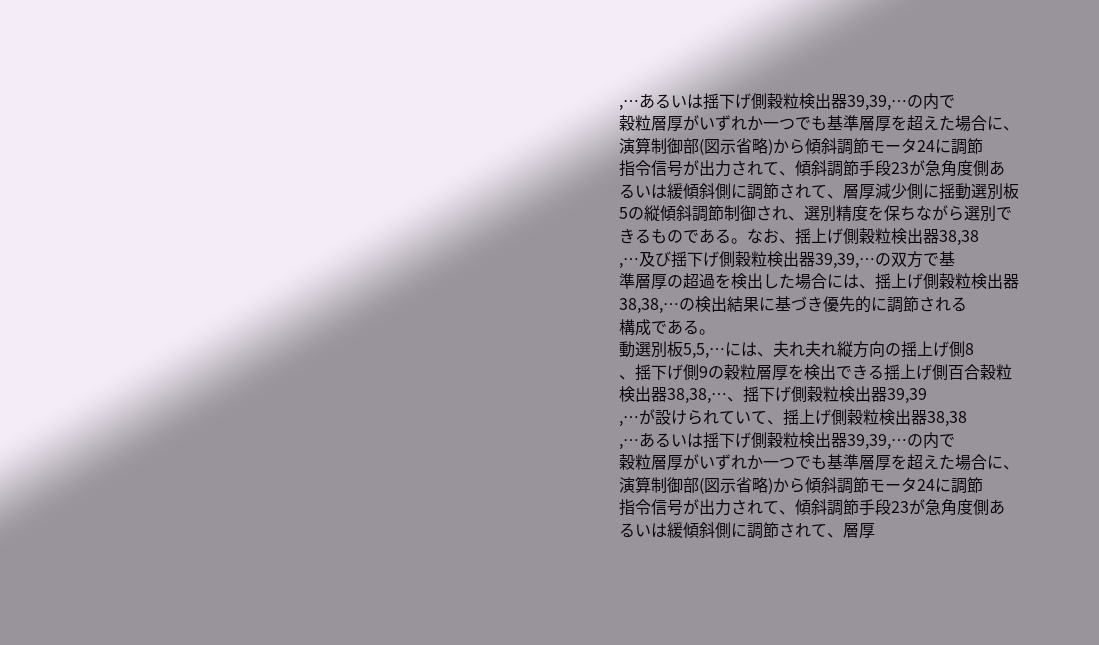,…あるいは揺下げ側穀粒検出器39,39,…の内で
穀粒層厚がいずれか一つでも基準層厚を超えた場合に、
演算制御部(図示省略)から傾斜調節モータ24に調節
指令信号が出力されて、傾斜調節手段23が急角度側あ
るいは緩傾斜側に調節されて、層厚減少側に揺動選別板
5の縦傾斜調節制御され、選別精度を保ちながら選別で
きるものである。なお、揺上げ側穀粒検出器38,38
,…及び揺下げ側穀粒検出器39,39,…の双方で基
準層厚の超過を検出した場合には、揺上げ側穀粒検出器
38,38,…の検出結果に基づき優先的に調節される
構成である。
動選別板5,5,…には、夫れ夫れ縦方向の揺上げ側8
、揺下げ側9の穀粒層厚を検出できる揺上げ側百合穀粒
検出器38,38,…、揺下げ側穀粒検出器39,39
,…が設けられていて、揺上げ側穀粒検出器38,38
,…あるいは揺下げ側穀粒検出器39,39,…の内で
穀粒層厚がいずれか一つでも基準層厚を超えた場合に、
演算制御部(図示省略)から傾斜調節モータ24に調節
指令信号が出力されて、傾斜調節手段23が急角度側あ
るいは緩傾斜側に調節されて、層厚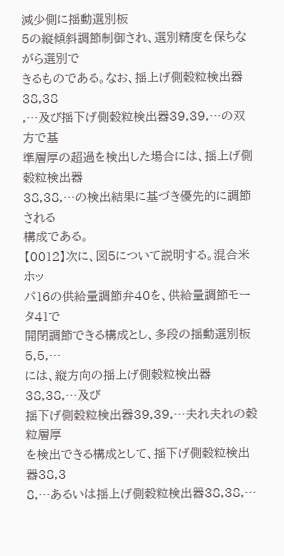減少側に揺動選別板
5の縦傾斜調節制御され、選別精度を保ちながら選別で
きるものである。なお、揺上げ側穀粒検出器38,38
,…及び揺下げ側穀粒検出器39,39,…の双方で基
準層厚の超過を検出した場合には、揺上げ側穀粒検出器
38,38,…の検出結果に基づき優先的に調節される
構成である。
【0012】次に、図5について説明する。混合米ホッ
パ16の供給量調節弁40を、供給量調節モータ41で
開閉調節できる構成とし、多段の揺動選別板5,5,…
には、縦方向の揺上げ側穀粒検出器38,38,…及び
揺下げ側穀粒検出器39,39,…夫れ夫れの穀粒層厚
を検出できる構成として、揺下げ側穀粒検出器38,3
8,…あるいは揺上げ側穀粒検出器38,38,…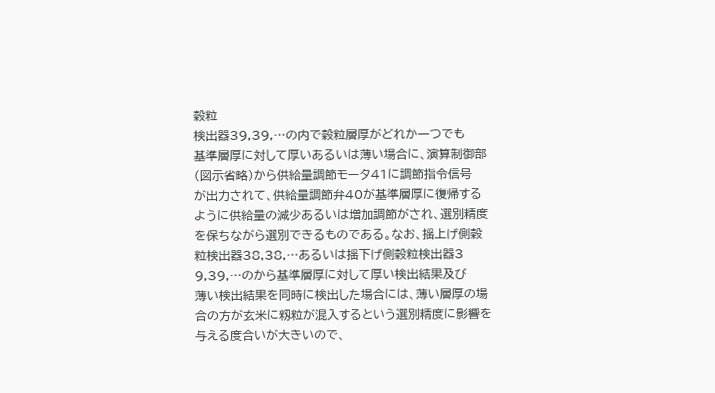穀粒
検出器39,39,…の内で穀粒層厚がどれか一つでも
基準層厚に対して厚いあるいは薄い場合に、演算制御部
(図示省略)から供給量調節モータ41に調節指令信号
が出力されて、供給量調節弁40が基準層厚に復帰する
ように供給量の減少あるいは増加調節がされ、選別精度
を保ちながら選別できるものである。なお、揺上げ側穀
粒検出器38,38,…あるいは揺下げ側穀粒検出器3
9,39,…のから基準層厚に対して厚い検出結果及び
薄い検出結果を同時に検出した場合には、薄い層厚の場
合の方が玄米に籾粒が混入するという選別精度に影響を
与える度合いが大きいので、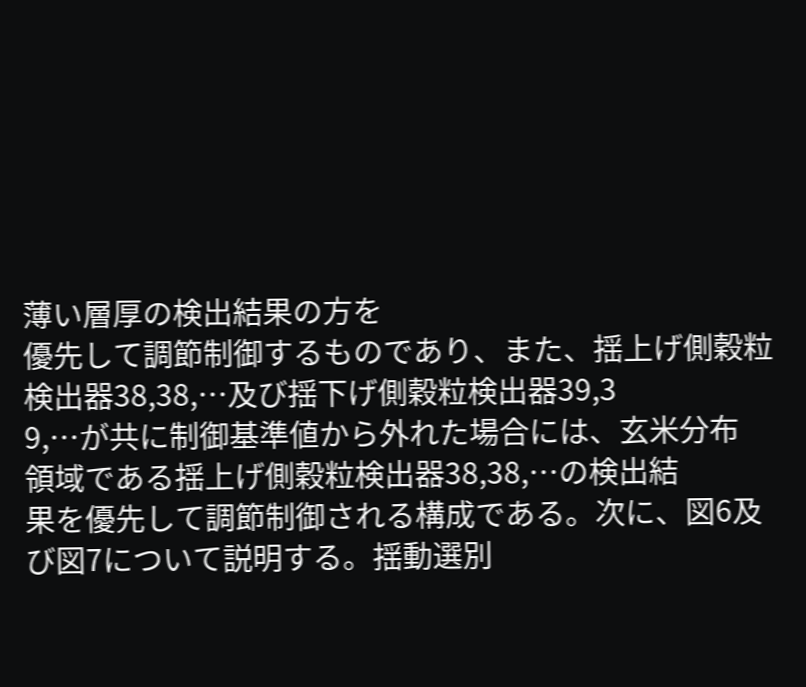薄い層厚の検出結果の方を
優先して調節制御するものであり、また、揺上げ側穀粒
検出器38,38,…及び揺下げ側穀粒検出器39,3
9,…が共に制御基準値から外れた場合には、玄米分布
領域である揺上げ側穀粒検出器38,38,…の検出結
果を優先して調節制御される構成である。次に、図6及
び図7について説明する。揺動選別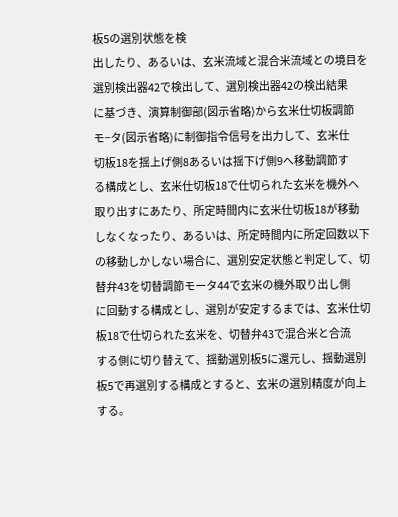板5の選別状態を検
出したり、あるいは、玄米流域と混合米流域との境目を
選別検出器42で検出して、選別検出器42の検出結果
に基づき、演算制御部(図示省略)から玄米仕切板調節
モ−タ(図示省略)に制御指令信号を出力して、玄米仕
切板18を揺上げ側8あるいは揺下げ側9へ移動調節す
る構成とし、玄米仕切板18で仕切られた玄米を機外へ
取り出すにあたり、所定時間内に玄米仕切板18が移動
しなくなったり、あるいは、所定時間内に所定回数以下
の移動しかしない場合に、選別安定状態と判定して、切
替弁43を切替調節モータ44で玄米の機外取り出し側
に回動する構成とし、選別が安定するまでは、玄米仕切
板18で仕切られた玄米を、切替弁43で混合米と合流
する側に切り替えて、揺動選別板5に還元し、揺動選別
板5で再選別する構成とすると、玄米の選別精度が向上
する。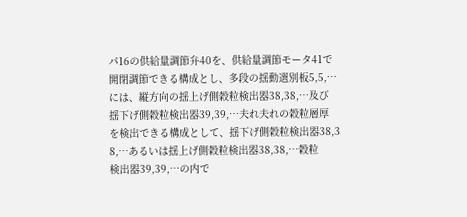パ16の供給量調節弁40を、供給量調節モータ41で
開閉調節できる構成とし、多段の揺動選別板5,5,…
には、縦方向の揺上げ側穀粒検出器38,38,…及び
揺下げ側穀粒検出器39,39,…夫れ夫れの穀粒層厚
を検出できる構成として、揺下げ側穀粒検出器38,3
8,…あるいは揺上げ側穀粒検出器38,38,…穀粒
検出器39,39,…の内で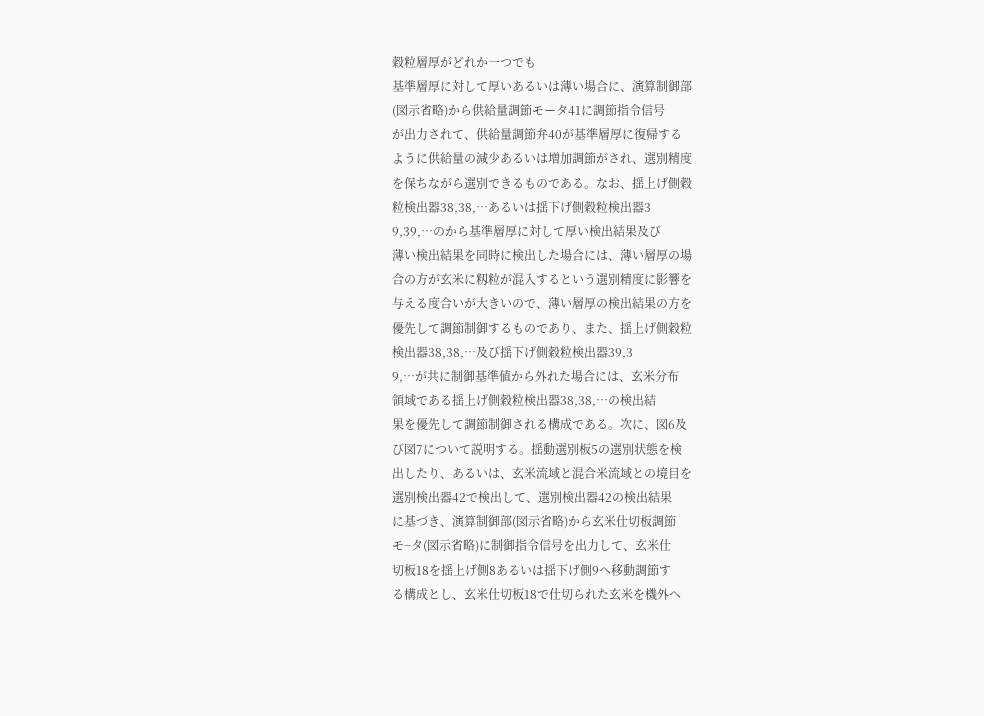穀粒層厚がどれか一つでも
基準層厚に対して厚いあるいは薄い場合に、演算制御部
(図示省略)から供給量調節モータ41に調節指令信号
が出力されて、供給量調節弁40が基準層厚に復帰する
ように供給量の減少あるいは増加調節がされ、選別精度
を保ちながら選別できるものである。なお、揺上げ側穀
粒検出器38,38,…あるいは揺下げ側穀粒検出器3
9,39,…のから基準層厚に対して厚い検出結果及び
薄い検出結果を同時に検出した場合には、薄い層厚の場
合の方が玄米に籾粒が混入するという選別精度に影響を
与える度合いが大きいので、薄い層厚の検出結果の方を
優先して調節制御するものであり、また、揺上げ側穀粒
検出器38,38,…及び揺下げ側穀粒検出器39,3
9,…が共に制御基準値から外れた場合には、玄米分布
領域である揺上げ側穀粒検出器38,38,…の検出結
果を優先して調節制御される構成である。次に、図6及
び図7について説明する。揺動選別板5の選別状態を検
出したり、あるいは、玄米流域と混合米流域との境目を
選別検出器42で検出して、選別検出器42の検出結果
に基づき、演算制御部(図示省略)から玄米仕切板調節
モ−タ(図示省略)に制御指令信号を出力して、玄米仕
切板18を揺上げ側8あるいは揺下げ側9へ移動調節す
る構成とし、玄米仕切板18で仕切られた玄米を機外へ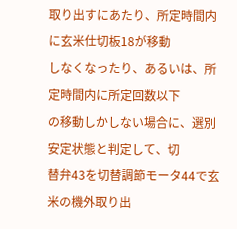取り出すにあたり、所定時間内に玄米仕切板18が移動
しなくなったり、あるいは、所定時間内に所定回数以下
の移動しかしない場合に、選別安定状態と判定して、切
替弁43を切替調節モータ44で玄米の機外取り出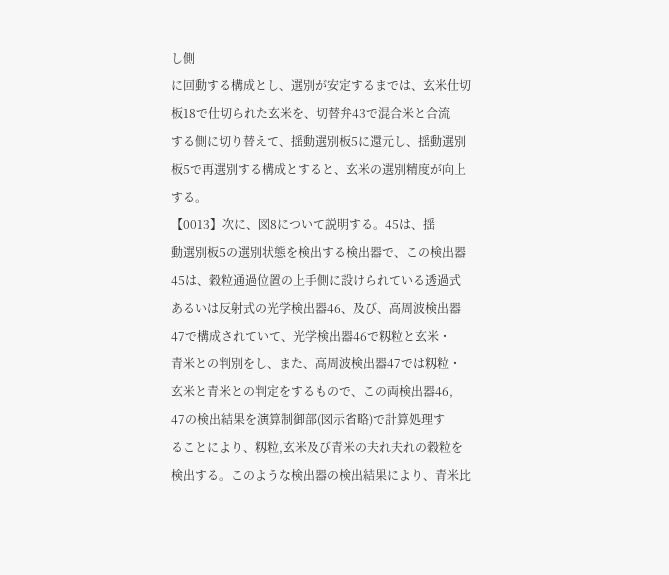し側
に回動する構成とし、選別が安定するまでは、玄米仕切
板18で仕切られた玄米を、切替弁43で混合米と合流
する側に切り替えて、揺動選別板5に還元し、揺動選別
板5で再選別する構成とすると、玄米の選別精度が向上
する。
【0013】次に、図8について説明する。45は、揺
動選別板5の選別状態を検出する検出器で、この検出器
45は、穀粒通過位置の上手側に設けられている透過式
あるいは反射式の光学検出器46、及び、高周波検出器
47で構成されていて、光学検出器46で籾粒と玄米・
青米との判別をし、また、高周波検出器47では籾粒・
玄米と青米との判定をするもので、この両検出器46,
47の検出結果を演算制御部(図示省略)で計算処理す
ることにより、籾粒,玄米及び青米の夫れ夫れの穀粒を
検出する。このような検出器の検出結果により、青米比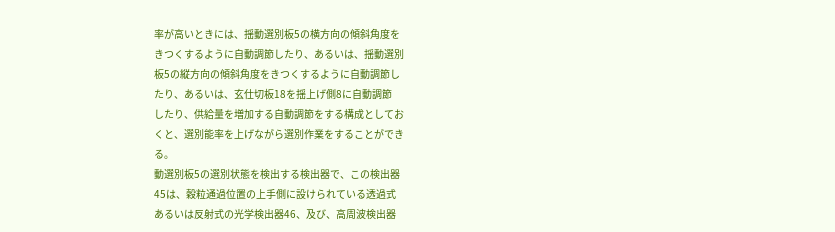率が高いときには、揺動選別板5の横方向の傾斜角度を
きつくするように自動調節したり、あるいは、揺動選別
板5の縦方向の傾斜角度をきつくするように自動調節し
たり、あるいは、玄仕切板18を揺上げ側8に自動調節
したり、供給量を増加する自動調節をする構成としてお
くと、選別能率を上げながら選別作業をすることができ
る。
動選別板5の選別状態を検出する検出器で、この検出器
45は、穀粒通過位置の上手側に設けられている透過式
あるいは反射式の光学検出器46、及び、高周波検出器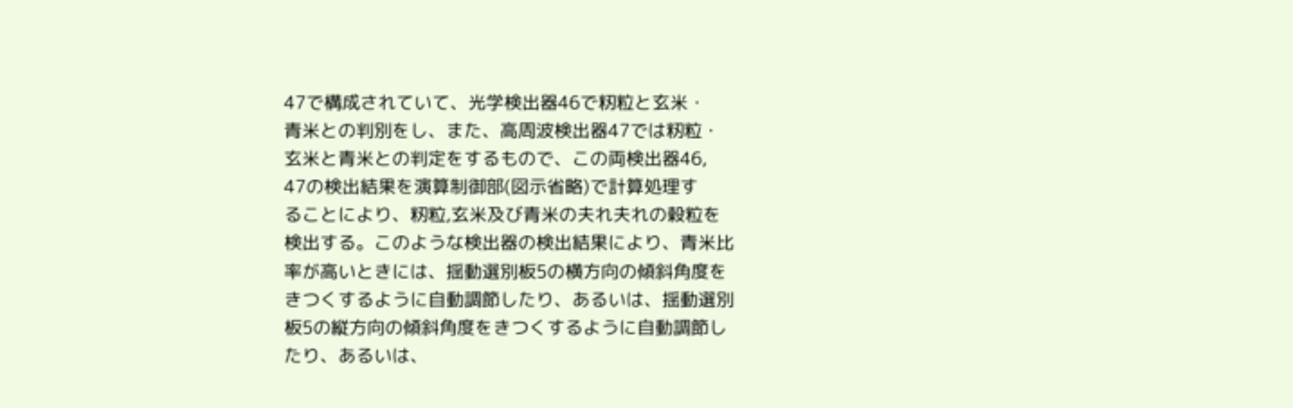47で構成されていて、光学検出器46で籾粒と玄米・
青米との判別をし、また、高周波検出器47では籾粒・
玄米と青米との判定をするもので、この両検出器46,
47の検出結果を演算制御部(図示省略)で計算処理す
ることにより、籾粒,玄米及び青米の夫れ夫れの穀粒を
検出する。このような検出器の検出結果により、青米比
率が高いときには、揺動選別板5の横方向の傾斜角度を
きつくするように自動調節したり、あるいは、揺動選別
板5の縦方向の傾斜角度をきつくするように自動調節し
たり、あるいは、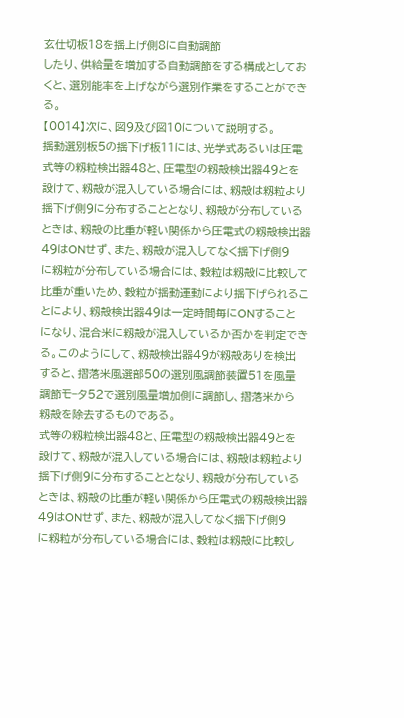玄仕切板18を揺上げ側8に自動調節
したり、供給量を増加する自動調節をする構成としてお
くと、選別能率を上げながら選別作業をすることができ
る。
【0014】次に、図9及び図10について説明する。
揺動選別板5の揺下げ板11には、光学式あるいは圧電
式等の籾粒検出器48と、圧電型の籾殻検出器49とを
設けて、籾殻が混入している場合には、籾殻は籾粒より
揺下げ側9に分布することとなり、籾殻が分布している
ときは、籾殻の比重が軽い関係から圧電式の籾殻検出器
49はONせず、また、籾殻が混入してなく揺下げ側9
に籾粒が分布している場合には、穀粒は籾殻に比較して
比重が重いため、穀粒が揺動運動により揺下げられるこ
とにより、籾殻検出器49は一定時間毎にONすること
になり、混合米に籾殻が混入しているか否かを判定でき
る。このようにして、籾殻検出器49が籾殻ありを検出
すると、摺落米風選部50の選別風調節装置51を風量
調節モ−タ52で選別風量増加側に調節し、摺落米から
籾殻を除去するものである。
式等の籾粒検出器48と、圧電型の籾殻検出器49とを
設けて、籾殻が混入している場合には、籾殻は籾粒より
揺下げ側9に分布することとなり、籾殻が分布している
ときは、籾殻の比重が軽い関係から圧電式の籾殻検出器
49はONせず、また、籾殻が混入してなく揺下げ側9
に籾粒が分布している場合には、穀粒は籾殻に比較し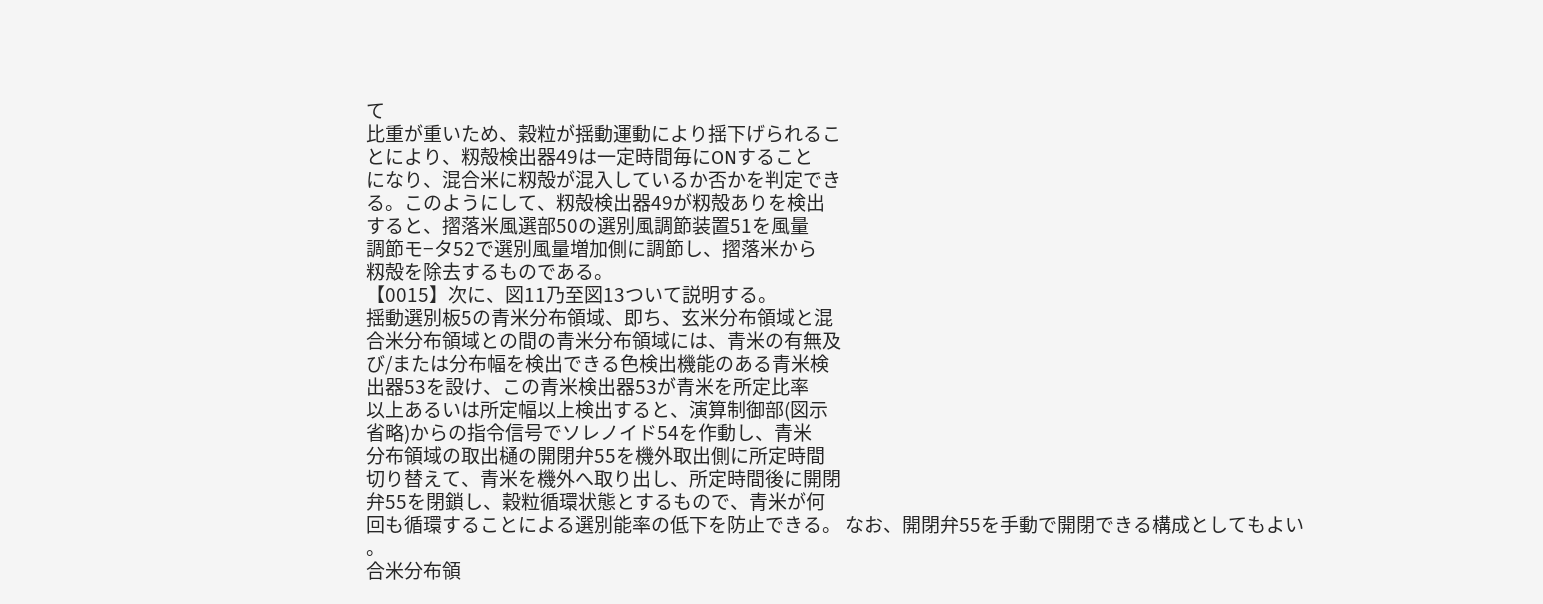て
比重が重いため、穀粒が揺動運動により揺下げられるこ
とにより、籾殻検出器49は一定時間毎にONすること
になり、混合米に籾殻が混入しているか否かを判定でき
る。このようにして、籾殻検出器49が籾殻ありを検出
すると、摺落米風選部50の選別風調節装置51を風量
調節モ−タ52で選別風量増加側に調節し、摺落米から
籾殻を除去するものである。
【0015】次に、図11乃至図13ついて説明する。
揺動選別板5の青米分布領域、即ち、玄米分布領域と混
合米分布領域との間の青米分布領域には、青米の有無及
び/または分布幅を検出できる色検出機能のある青米検
出器53を設け、この青米検出器53が青米を所定比率
以上あるいは所定幅以上検出すると、演算制御部(図示
省略)からの指令信号でソレノイド54を作動し、青米
分布領域の取出樋の開閉弁55を機外取出側に所定時間
切り替えて、青米を機外へ取り出し、所定時間後に開閉
弁55を閉鎖し、穀粒循環状態とするもので、青米が何
回も循環することによる選別能率の低下を防止できる。 なお、開閉弁55を手動で開閉できる構成としてもよい
。
合米分布領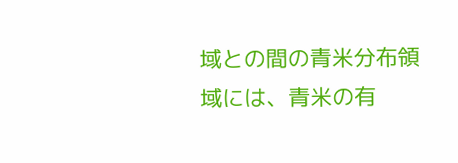域との間の青米分布領域には、青米の有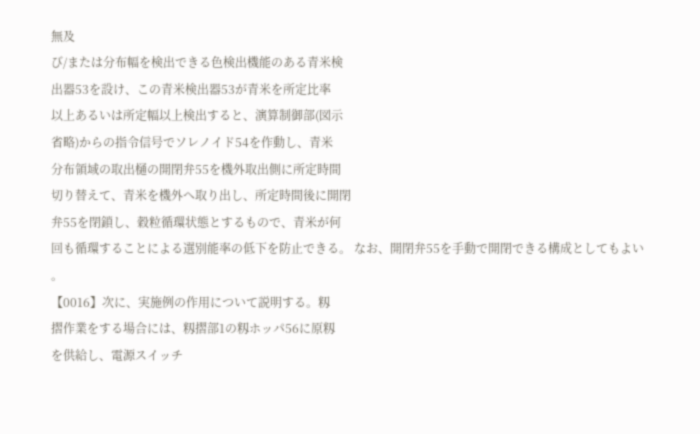無及
び/または分布幅を検出できる色検出機能のある青米検
出器53を設け、この青米検出器53が青米を所定比率
以上あるいは所定幅以上検出すると、演算制御部(図示
省略)からの指令信号でソレノイド54を作動し、青米
分布領域の取出樋の開閉弁55を機外取出側に所定時間
切り替えて、青米を機外へ取り出し、所定時間後に開閉
弁55を閉鎖し、穀粒循環状態とするもので、青米が何
回も循環することによる選別能率の低下を防止できる。 なお、開閉弁55を手動で開閉できる構成としてもよい
。
【0016】次に、実施例の作用について説明する。籾
摺作業をする場合には、籾摺部1の籾ホッパ56に原籾
を供給し、電源スイッチ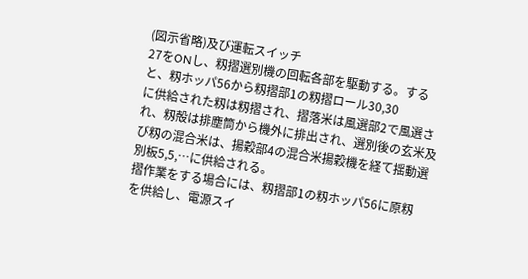(図示省略)及び運転スイッチ
27をONし、籾摺選別機の回転各部を駆動する。する
と、籾ホッパ56から籾摺部1の籾摺ロール30,30
に供給された籾は籾摺され、摺落米は風選部2で風選さ
れ、籾殻は排塵筒から機外に排出され、選別後の玄米及
び籾の混合米は、揚穀部4の混合米揚穀機を経て揺動選
別板5,5,…に供給される。
摺作業をする場合には、籾摺部1の籾ホッパ56に原籾
を供給し、電源スイ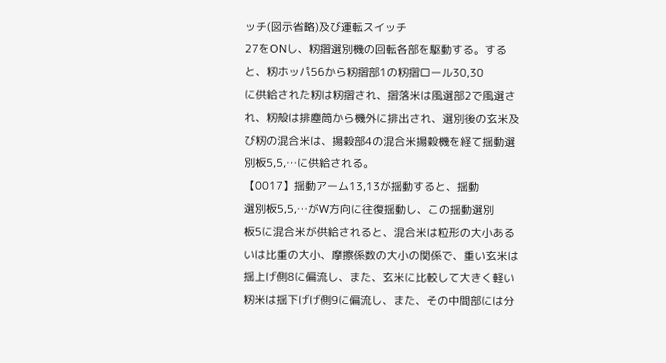ッチ(図示省略)及び運転スイッチ
27をONし、籾摺選別機の回転各部を駆動する。する
と、籾ホッパ56から籾摺部1の籾摺ロール30,30
に供給された籾は籾摺され、摺落米は風選部2で風選さ
れ、籾殻は排塵筒から機外に排出され、選別後の玄米及
び籾の混合米は、揚穀部4の混合米揚穀機を経て揺動選
別板5,5,…に供給される。
【0017】揺動アーム13,13が揺動すると、揺動
選別板5,5,…がW方向に往復揺動し、この揺動選別
板5に混合米が供給されると、混合米は粒形の大小ある
いは比重の大小、摩擦係数の大小の関係で、重い玄米は
揺上げ側8に偏流し、また、玄米に比較して大きく軽い
籾米は揺下げげ側9に偏流し、また、その中間部には分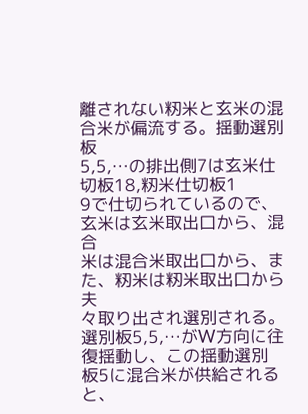離されない籾米と玄米の混合米が偏流する。揺動選別板
5,5,…の排出側7は玄米仕切板18,籾米仕切板1
9で仕切られているので、玄米は玄米取出口から、混合
米は混合米取出口から、また、籾米は籾米取出口から夫
々取り出され選別される。
選別板5,5,…がW方向に往復揺動し、この揺動選別
板5に混合米が供給されると、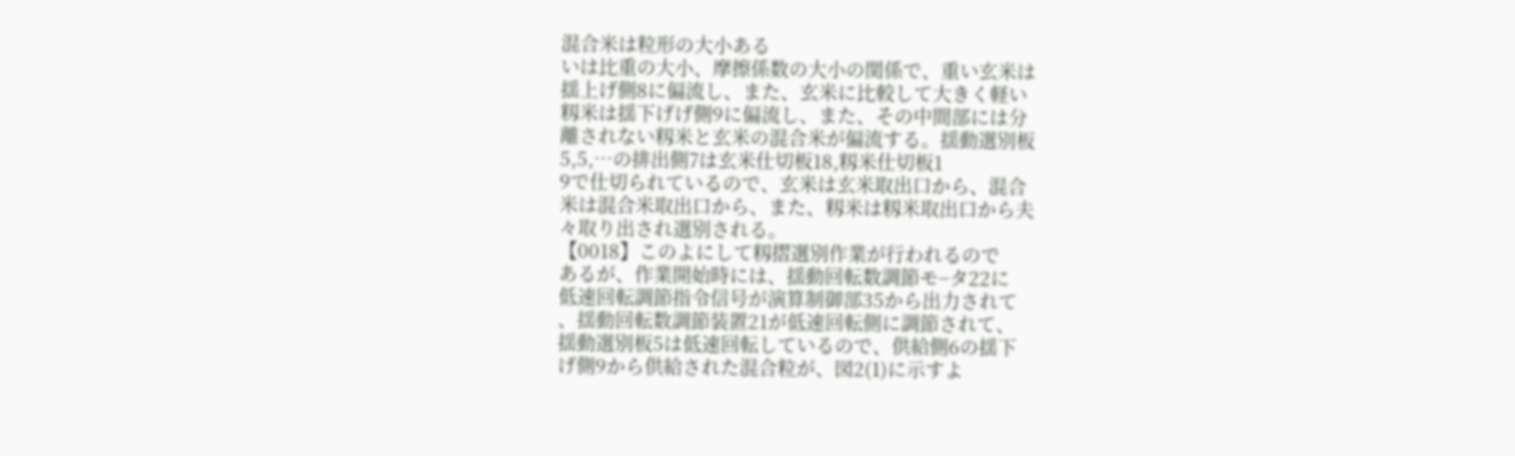混合米は粒形の大小ある
いは比重の大小、摩擦係数の大小の関係で、重い玄米は
揺上げ側8に偏流し、また、玄米に比較して大きく軽い
籾米は揺下げげ側9に偏流し、また、その中間部には分
離されない籾米と玄米の混合米が偏流する。揺動選別板
5,5,…の排出側7は玄米仕切板18,籾米仕切板1
9で仕切られているので、玄米は玄米取出口から、混合
米は混合米取出口から、また、籾米は籾米取出口から夫
々取り出され選別される。
【0018】このよにして籾摺選別作業が行われるので
あるが、作業開始時には、揺動回転数調節モ−タ22に
低速回転調節指令信号が演算制御部35から出力されて
、揺動回転数調節装置21が低速回転側に調節されて、
揺動選別板5は低速回転しているので、供給側6の揺下
げ側9から供給された混合粒が、図2(1)に示すよ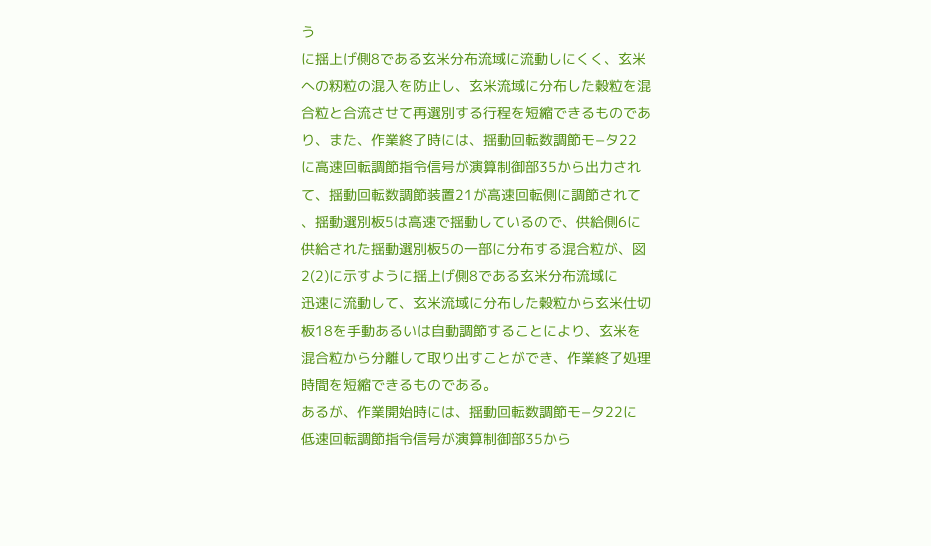う
に揺上げ側8である玄米分布流域に流動しにくく、玄米
への籾粒の混入を防止し、玄米流域に分布した穀粒を混
合粒と合流させて再選別する行程を短縮できるものであ
り、また、作業終了時には、揺動回転数調節モ−タ22
に高速回転調節指令信号が演算制御部35から出力され
て、揺動回転数調節装置21が高速回転側に調節されて
、揺動選別板5は高速で揺動しているので、供給側6に
供給された揺動選別板5の一部に分布する混合粒が、図
2(2)に示すように揺上げ側8である玄米分布流域に
迅速に流動して、玄米流域に分布した穀粒から玄米仕切
板18を手動あるいは自動調節することにより、玄米を
混合粒から分離して取り出すことができ、作業終了処理
時間を短縮できるものである。
あるが、作業開始時には、揺動回転数調節モ−タ22に
低速回転調節指令信号が演算制御部35から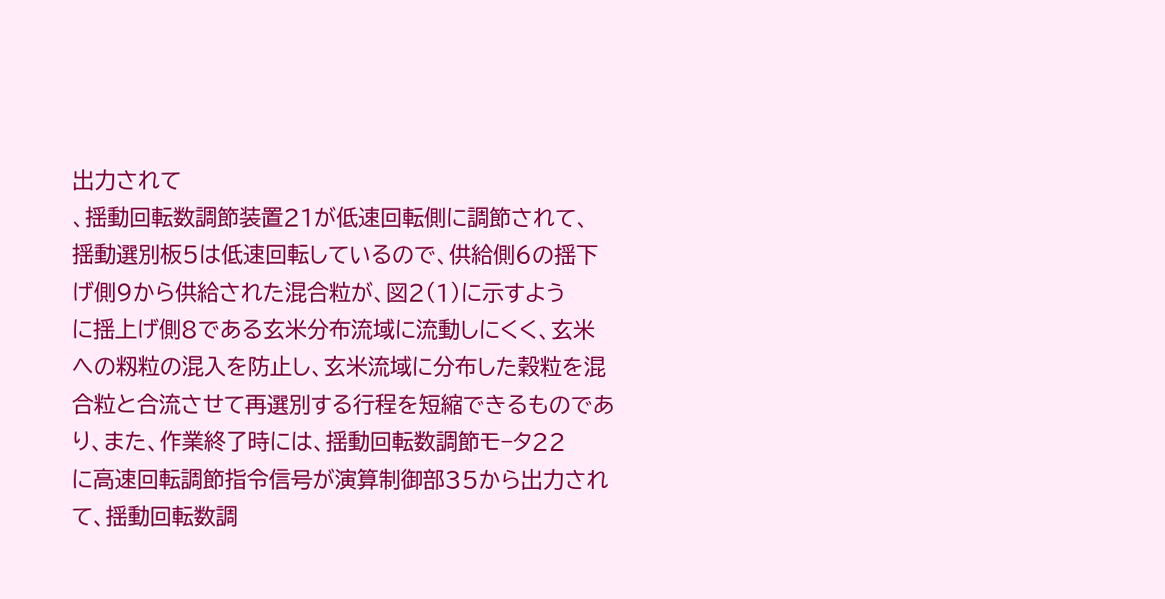出力されて
、揺動回転数調節装置21が低速回転側に調節されて、
揺動選別板5は低速回転しているので、供給側6の揺下
げ側9から供給された混合粒が、図2(1)に示すよう
に揺上げ側8である玄米分布流域に流動しにくく、玄米
への籾粒の混入を防止し、玄米流域に分布した穀粒を混
合粒と合流させて再選別する行程を短縮できるものであ
り、また、作業終了時には、揺動回転数調節モ−タ22
に高速回転調節指令信号が演算制御部35から出力され
て、揺動回転数調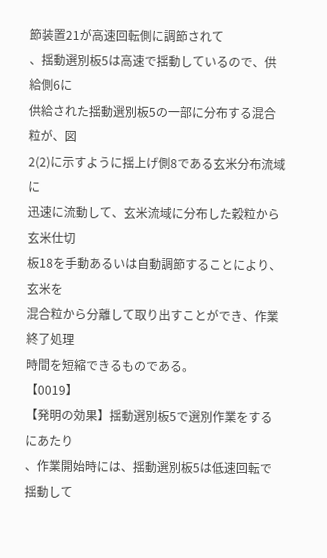節装置21が高速回転側に調節されて
、揺動選別板5は高速で揺動しているので、供給側6に
供給された揺動選別板5の一部に分布する混合粒が、図
2(2)に示すように揺上げ側8である玄米分布流域に
迅速に流動して、玄米流域に分布した穀粒から玄米仕切
板18を手動あるいは自動調節することにより、玄米を
混合粒から分離して取り出すことができ、作業終了処理
時間を短縮できるものである。
【0019】
【発明の効果】揺動選別板5で選別作業をするにあたり
、作業開始時には、揺動選別板5は低速回転で揺動して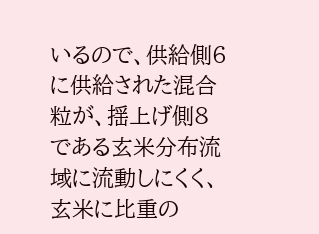いるので、供給側6に供給された混合粒が、揺上げ側8
である玄米分布流域に流動しにくく、玄米に比重の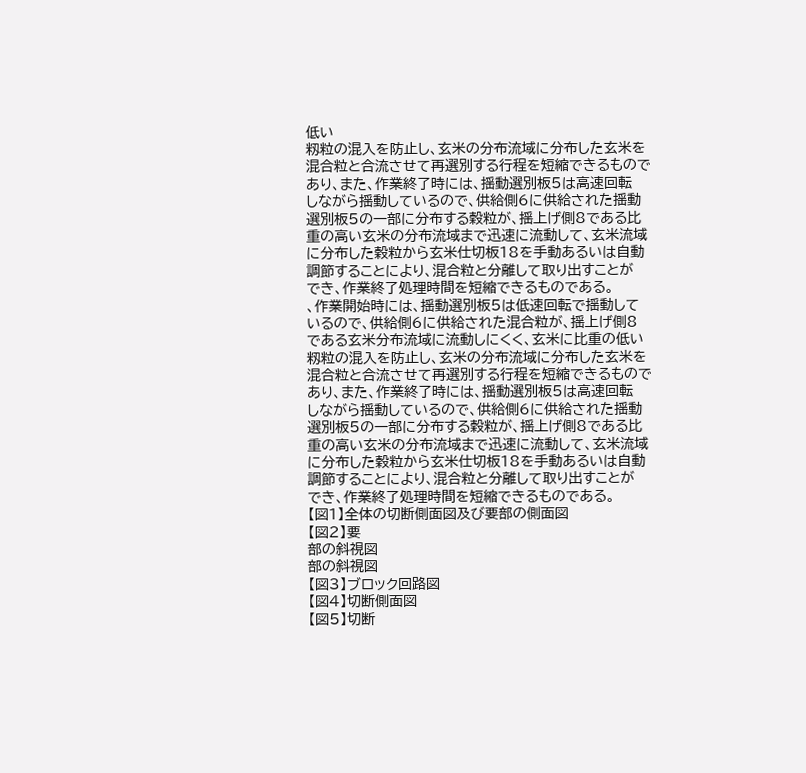低い
籾粒の混入を防止し、玄米の分布流域に分布した玄米を
混合粒と合流させて再選別する行程を短縮できるもので
あり、また、作業終了時には、揺動選別板5は高速回転
しながら揺動しているので、供給側6に供給された揺動
選別板5の一部に分布する穀粒が、揺上げ側8である比
重の高い玄米の分布流域まで迅速に流動して、玄米流域
に分布した穀粒から玄米仕切板18を手動あるいは自動
調節することにより、混合粒と分離して取り出すことが
でき、作業終了処理時間を短縮できるものである。
、作業開始時には、揺動選別板5は低速回転で揺動して
いるので、供給側6に供給された混合粒が、揺上げ側8
である玄米分布流域に流動しにくく、玄米に比重の低い
籾粒の混入を防止し、玄米の分布流域に分布した玄米を
混合粒と合流させて再選別する行程を短縮できるもので
あり、また、作業終了時には、揺動選別板5は高速回転
しながら揺動しているので、供給側6に供給された揺動
選別板5の一部に分布する穀粒が、揺上げ側8である比
重の高い玄米の分布流域まで迅速に流動して、玄米流域
に分布した穀粒から玄米仕切板18を手動あるいは自動
調節することにより、混合粒と分離して取り出すことが
でき、作業終了処理時間を短縮できるものである。
【図1】全体の切断側面図及び要部の側面図
【図2】要
部の斜視図
部の斜視図
【図3】ブロック回路図
【図4】切断側面図
【図5】切断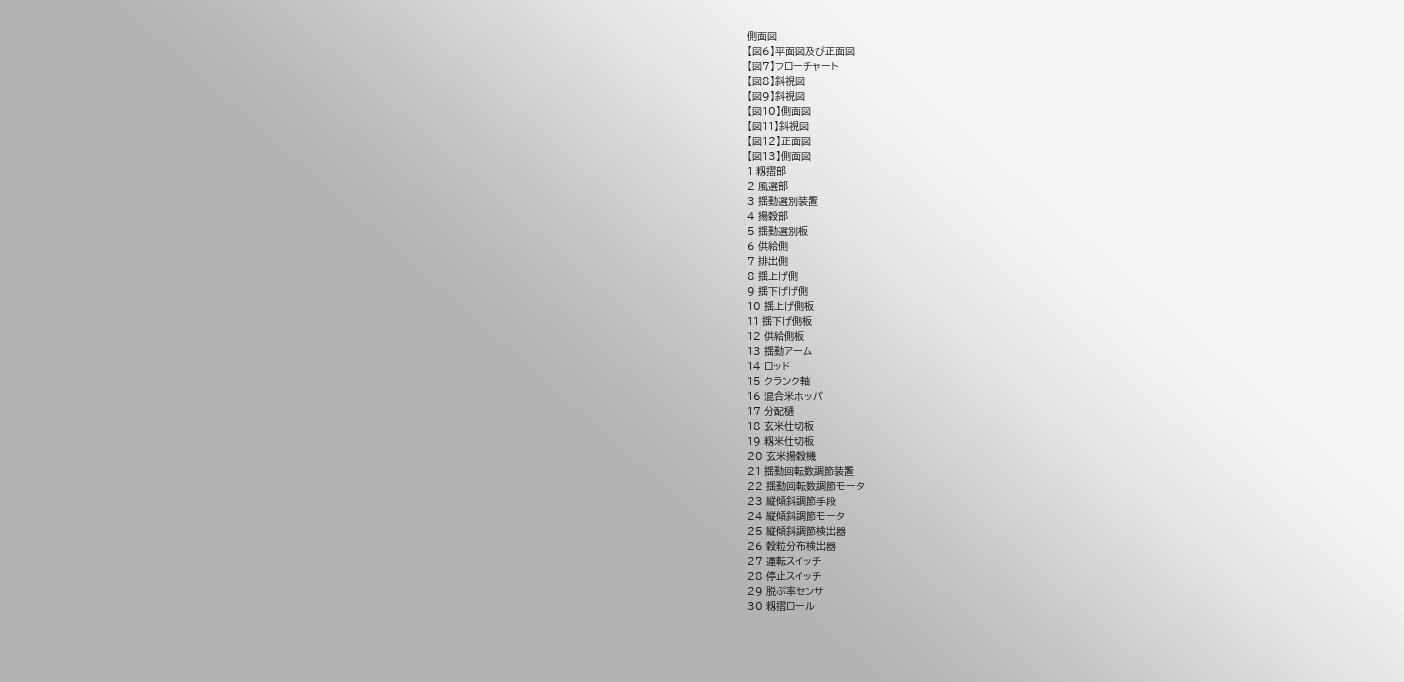側面図
【図6】平面図及び正面図
【図7】フローチャート
【図8】斜視図
【図9】斜視図
【図10】側面図
【図11】斜視図
【図12】正面図
【図13】側面図
1 籾摺部
2 風選部
3 揺動選別装置
4 揚穀部
5 揺動選別板
6 供給側
7 排出側
8 揺上げ側
9 揺下げげ側
10 揺上げ側板
11 揺下げ側板
12 供給側板
13 揺動アーム
14 ロッド
15 クランク軸
16 混合米ホッパ
17 分配樋
18 玄米仕切板
19 籾米仕切板
20 玄米揚穀機
21 揺動回転数調節装置
22 揺動回転数調節モータ
23 縦傾斜調節手段
24 縦傾斜調節モータ
25 縦傾斜調節検出器
26 穀粒分布検出器
27 運転スイッチ
28 停止スイッチ
29 脱ぷ率センサ
30 籾摺ロール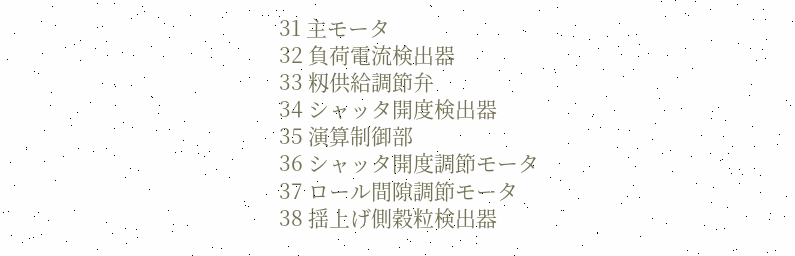31 主モータ
32 負荷電流検出器
33 籾供給調節弁
34 シャッタ開度検出器
35 演算制御部
36 シャッタ開度調節モータ
37 ロール間隙調節モータ
38 揺上げ側穀粒検出器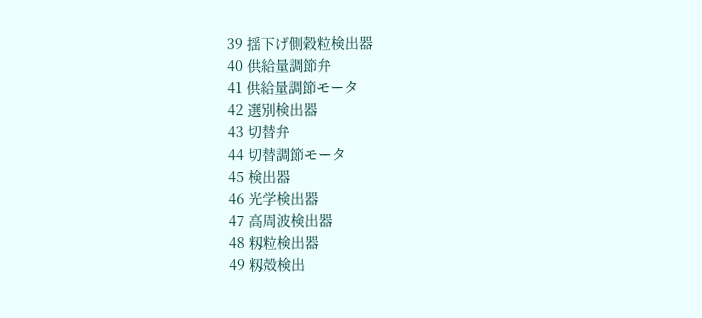39 揺下げ側穀粒検出器
40 供給量調節弁
41 供給量調節モータ
42 選別検出器
43 切替弁
44 切替調節モータ
45 検出器
46 光学検出器
47 高周波検出器
48 籾粒検出器
49 籾殻検出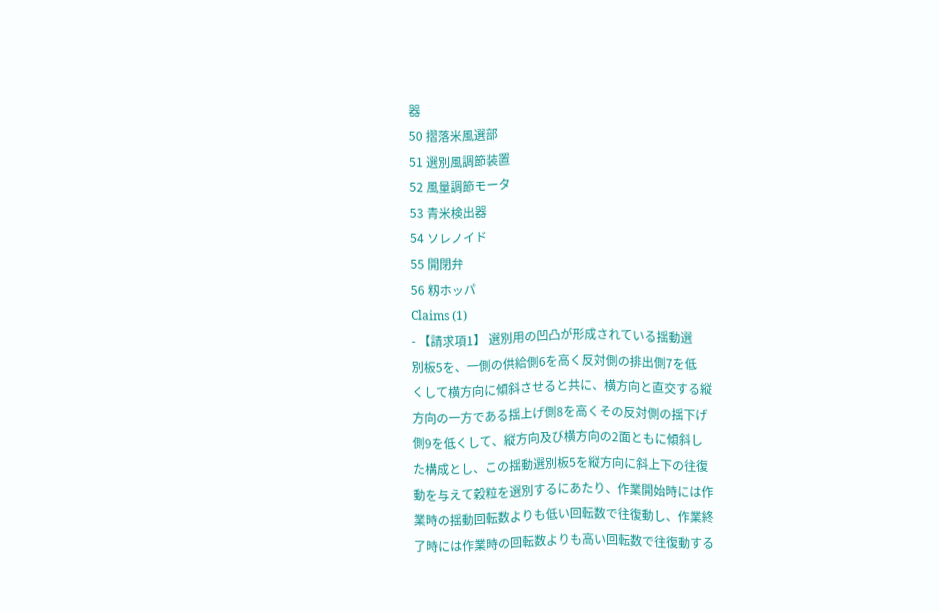器
50 摺落米風選部
51 選別風調節装置
52 風量調節モータ
53 青米検出器
54 ソレノイド
55 開閉弁
56 籾ホッパ
Claims (1)
- 【請求項1】 選別用の凹凸が形成されている揺動選
別板5を、一側の供給側6を高く反対側の排出側7を低
くして横方向に傾斜させると共に、横方向と直交する縦
方向の一方である揺上げ側8を高くその反対側の揺下げ
側9を低くして、縦方向及び横方向の2面ともに傾斜し
た構成とし、この揺動選別板5を縦方向に斜上下の往復
動を与えて穀粒を選別するにあたり、作業開始時には作
業時の揺動回転数よりも低い回転数で往復動し、作業終
了時には作業時の回転数よりも高い回転数で往復動する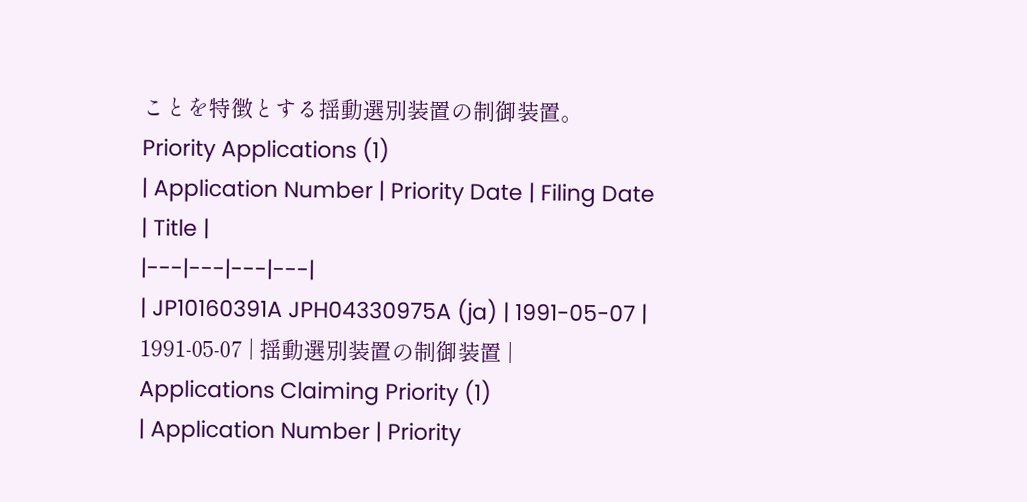ことを特徴とする揺動選別装置の制御装置。
Priority Applications (1)
| Application Number | Priority Date | Filing Date | Title |
|---|---|---|---|
| JP10160391A JPH04330975A (ja) | 1991-05-07 | 1991-05-07 | 揺動選別装置の制御装置 |
Applications Claiming Priority (1)
| Application Number | Priority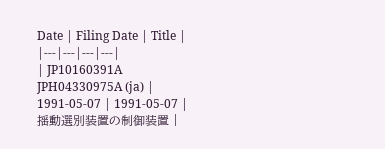Date | Filing Date | Title |
|---|---|---|---|
| JP10160391A JPH04330975A (ja) | 1991-05-07 | 1991-05-07 | 揺動選別装置の制御装置 |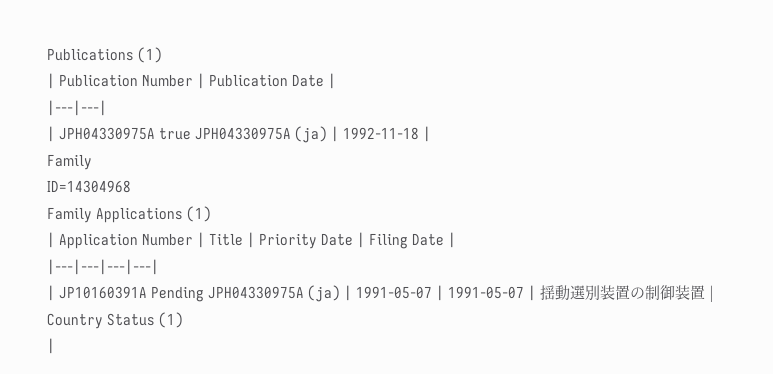Publications (1)
| Publication Number | Publication Date |
|---|---|
| JPH04330975A true JPH04330975A (ja) | 1992-11-18 |
Family
ID=14304968
Family Applications (1)
| Application Number | Title | Priority Date | Filing Date |
|---|---|---|---|
| JP10160391A Pending JPH04330975A (ja) | 1991-05-07 | 1991-05-07 | 揺動選別装置の制御装置 |
Country Status (1)
|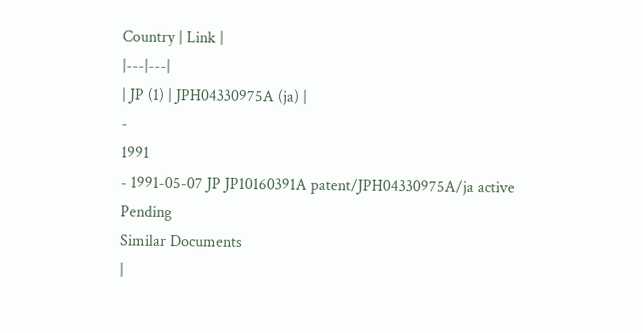Country | Link |
|---|---|
| JP (1) | JPH04330975A (ja) |
-
1991
- 1991-05-07 JP JP10160391A patent/JPH04330975A/ja active Pending
Similar Documents
|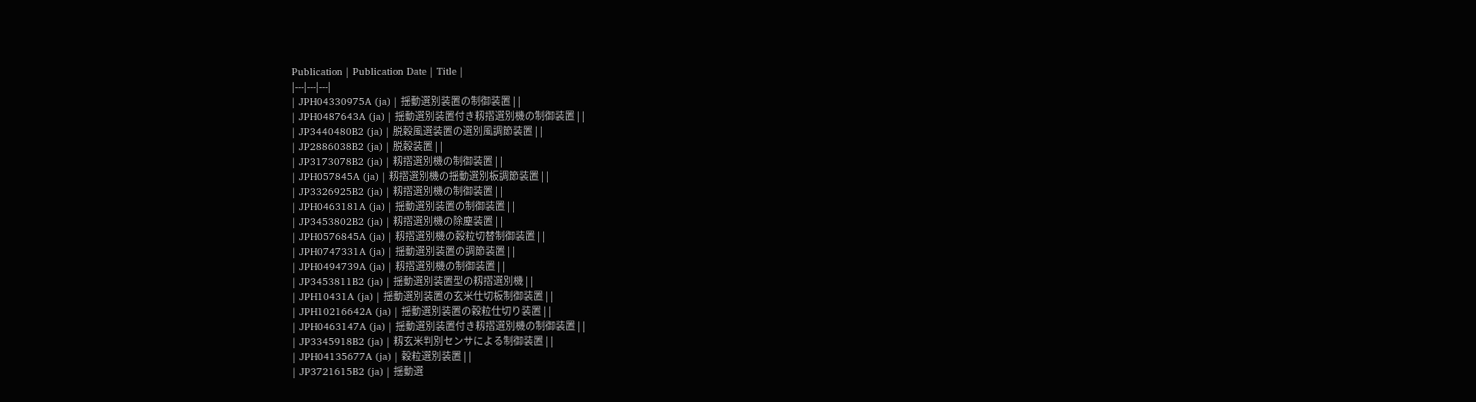Publication | Publication Date | Title |
|---|---|---|
| JPH04330975A (ja) | 揺動選別装置の制御装置 | |
| JPH0487643A (ja) | 揺動選別装置付き籾摺選別機の制御装置 | |
| JP3440480B2 (ja) | 脱穀風選装置の選別風調節装置 | |
| JP2886038B2 (ja) | 脱穀装置 | |
| JP3173078B2 (ja) | 籾摺選別機の制御装置 | |
| JPH057845A (ja) | 籾摺選別機の揺動選別板調節装置 | |
| JP3326925B2 (ja) | 籾摺選別機の制御装置 | |
| JPH0463181A (ja) | 揺動選別装置の制御装置 | |
| JP3453802B2 (ja) | 籾摺選別機の除塵装置 | |
| JPH0576845A (ja) | 籾摺選別機の穀粒切替制御装置 | |
| JPH0747331A (ja) | 揺動選別装置の調節装置 | |
| JPH0494739A (ja) | 籾摺選別機の制御装置 | |
| JP3453811B2 (ja) | 揺動選別装置型の籾摺選別機 | |
| JPH10431A (ja) | 揺動選別装置の玄米仕切板制御装置 | |
| JPH10216642A (ja) | 揺動選別装置の穀粒仕切り装置 | |
| JPH0463147A (ja) | 揺動選別装置付き籾摺選別機の制御装置 | |
| JP3345918B2 (ja) | 籾玄米判別センサによる制御装置 | |
| JPH04135677A (ja) | 穀粒選別装置 | |
| JP3721615B2 (ja) | 揺動選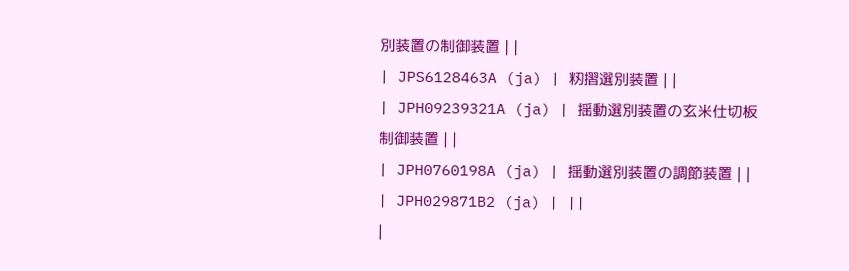別装置の制御装置 | |
| JPS6128463A (ja) | 籾摺選別装置 | |
| JPH09239321A (ja) | 揺動選別装置の玄米仕切板制御装置 | |
| JPH0760198A (ja) | 揺動選別装置の調節装置 | |
| JPH029871B2 (ja) | ||
|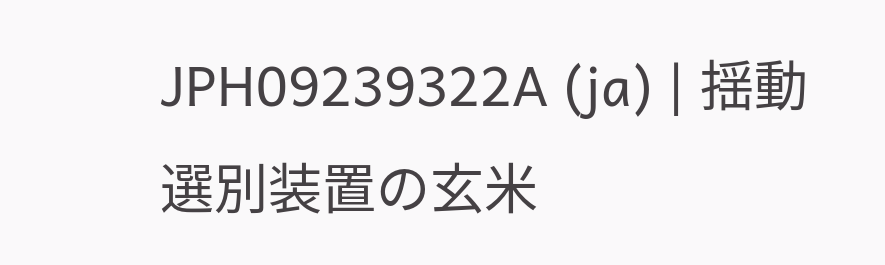JPH09239322A (ja) | 揺動選別装置の玄米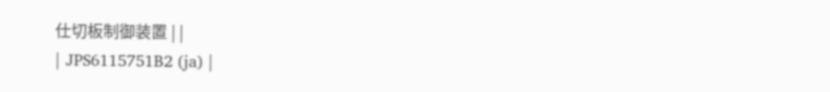仕切板制御装置 | |
| JPS6115751B2 (ja) |